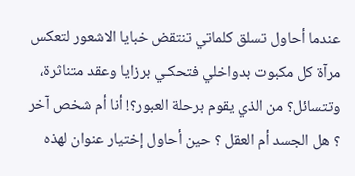عندما أحاول تسلق كلماتي تنتقض خبايا الاشعور لتعكس مرآة كل مكبوت بدواخلي فتحكـي برزايا وعقد متناثرة، وتتسائل؟ من الذي يقوم برحلة العبور؟! أنا أم شخص آخر ؟ هل الجسد أم العقل ؟ حين أحاول إختيار عنوان لهذه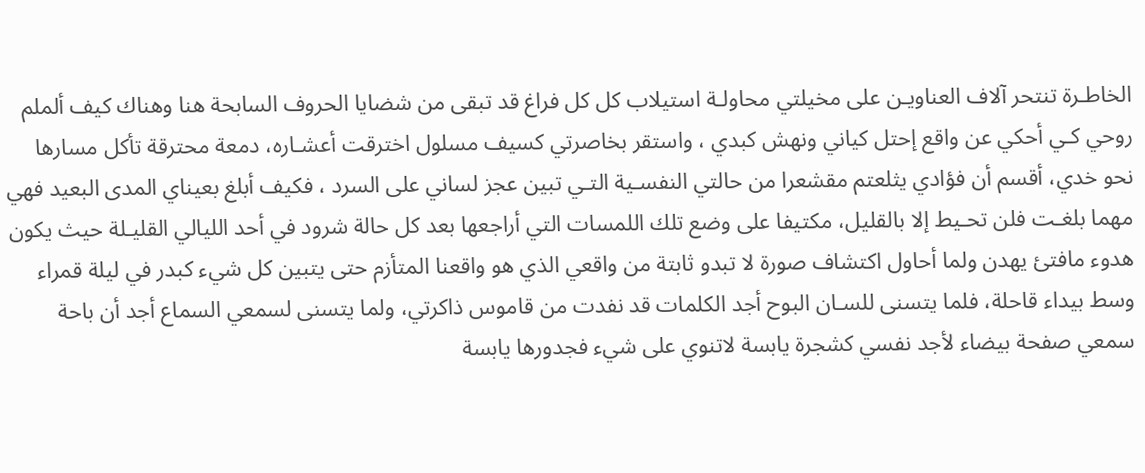الخاطـرة تنتحر آلاف العناويـن على مخيلتي محاولـة استيلاب كل كل فراغ قد تبقى من شضايا الحروف السابحة هنا وهناك كيف ألملم روحي كـي أحكي عن واقع إحتل كياني ونهش كبدي ، واستقر بخاصرتي كسيف مسلول اخترقت أعشـاره، دمعة محترقة تأكل مسارها نحو خدي، أقسم أن فؤادي يثلعتم مقشعرا من حالتي النفسـية التـي تبين عجز لساني على السرد ، فكيف أبلغ بعيناي المدى البعيد فهي مهما بلغـت فلن تحـيط إلا بالقليل، مكتيفا على وضع تلك اللمسات التي أراجعها بعد كل حالة شرود في أحد الليالي القليـلة حيث يكون هدوء مافتئ يهدن ولما أحاول اكتشاف صورة لا تبدو ثابتة من واقعي الذي هو واقعنا المتأزم حتى يتبين كل شيء كبدر في ليلة قمراء وسط بيداء قاحلة، فلما يتسنى للسـان البوح أجد الكلمات قد نفدت من قاموس ذاكرتي، ولما يتسنى لسمعي السماع أجد أن باحة سمعي صفحة بيضاء لأجد نفسي كشجرة يابسة لاتنوي على شيء فجدورها يابسة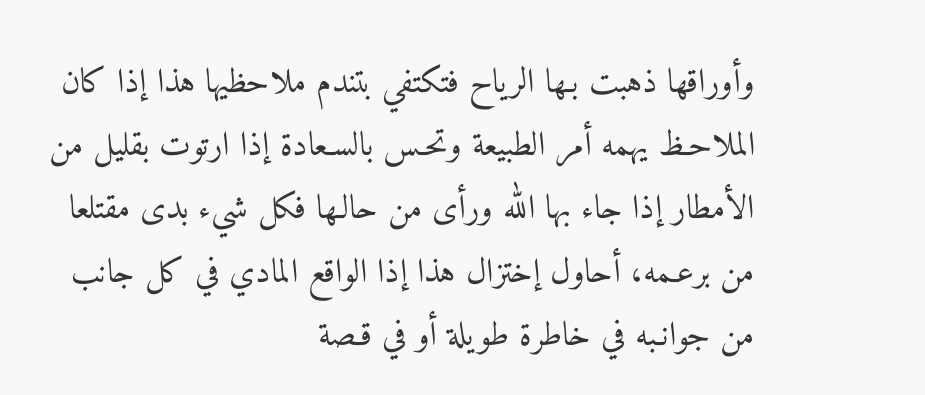وأوراقها ذهبت بـها الرياح فتكتفي بتندم ملاحظيها هذا إذا كان الملاحـظ يهمه أمر الطبيعة وتحـس بالسـعادة إذا ارتوت بقليل من الأمطار إذا جاء بها الله ورأى من حالـها فكل شيء بدى مقتلعا من برعـمه، أحاول إختزال هذا إذا الواقع المادي في كل جانب من جوانـبه في خاطرة طويلة أو في قـصة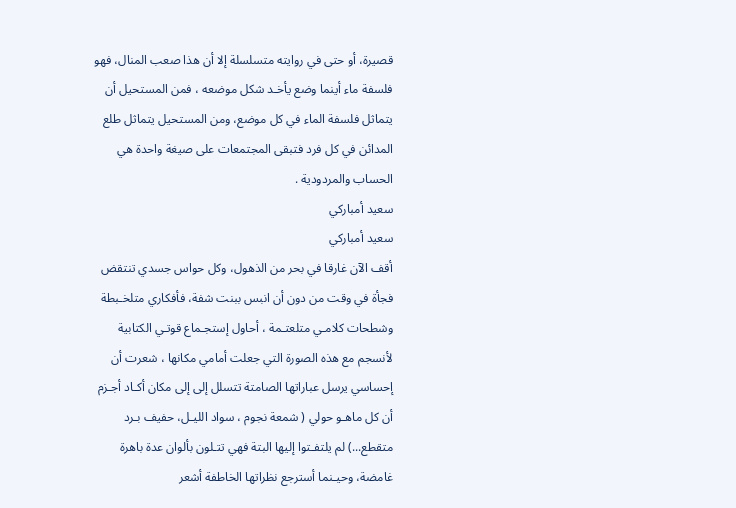قصيرة، أو حتى في روايته متسلسلة إلا أن هذا صعب المنال، فهو فلسفة ماء أينما وضع يأخـد شكل موضعه ، فمن المستحيل أن يتماثل فلسفة الماء في كل موضع، ومن المستحيل يتماثل طلع المدائن في كل فرد فتبقى المجتمعات على صيغة واحدة هي الحساب والمردودية .
سعيد أمباركي
سعيد أمباركي
أقف الآن غارقا في بحر من الذهول، وكل حواس جسدي تنتقض فجأة في وقت من دون أن انبس ببنت شفة، فأفكاري متلخـبطة وشطحات كلامـي متلعتـمة ، أحاول إستجـماع قوتـي الكتابية لأنسجم مع هذه الصورة التي جعلت أمامي مكانها ، شعرت أن إحساسي يرسل عباراتها الصامتة تتسلل إلى إلى مكان أكـاد أجـزم أن كل ماهـو حولي ( شمعة نجوم ، سواد الليـل، حفيف بـرد متقطع...) لم يلتفـتوا إليها البتة فهي تتـلون بألوان عدة باهرة غامضة، وحيـنما أسترجع نظراتها الخاطفة أشعر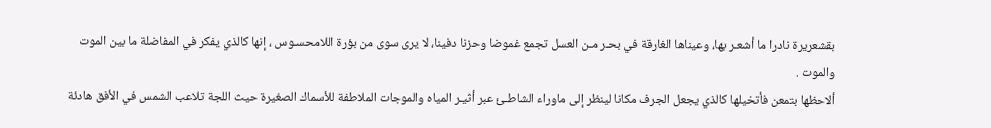بقشعريرة نادرا ما أشعـر بها، وعيناها الغارقة في بحـر مـن العسل تجمع غموضا وحزنا دفينا، لا يرى سوى من بؤرة اللامحسـوس ، إنها كالذي يفكر في المفاضلة ما بين الموت والموت .
ألاحظها بتمعن فأتخيلها كالذي يجعل الجرف مكانا لينظر إلى ماوراء الشاطـئ عبر أثيـر المياه والموجات الملاطفة للأسماك الصغيرة حيث اللجة تلاعب الشمس في الأفق هادئة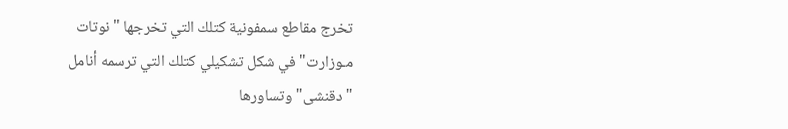تخرج مقاطع سمفونية كتلك التي تخرجها "نوتات مـوزارت" في شكل تشكيلي كتلك التي ترسمه أنامل "دقنشى" وتساورها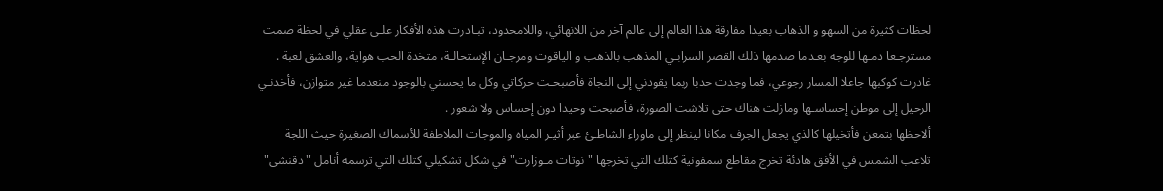لحظات كثيرة من السهو و الذهاب بعيدا مفارقة هذا العالم إلى عالم آخر من اللانهائي، واللامحدود، تبـادرت هذه الأفكار علـى عقلي في لحظة صمت مسترجـعا دمـها للوجه بعـدما صدمها ذلك القصر السرابـي المذهب بالذهب و الياقوت ومرجـان الإستحالـة، متخدة الحب هواية، والعشق لعبة .
غادرت كوكبها جاعلا المسار رجوعي، فما وجدت حدبا ربما يقودني إلى النجاة فأصبحـت حركاتي وكل ما يحسني بالوجود منعدما غير متوازن، فأخدنـي الرحيل إلى موطن إحساسـها ومازلت هناك حتى تلاشت الصورة، فأصبحت وحيدا دون إحساس ولا شعور .
ألاحظها بتمعن فأتخيلها كالذي يجعل الجرف مكانا لينظر إلى ماوراء الشاطـئ عبر أثيـر المياه والموجات الملاطفة للأسماك الصغيرة حيث اللجة تلاعب الشمس في الأفق هادئة تخرج مقاطع سمفونية كتلك التي تخرجها "نوتات مـوزارت" في شكل تشكيلي كتلك التي ترسمه أنامل "دقنشى"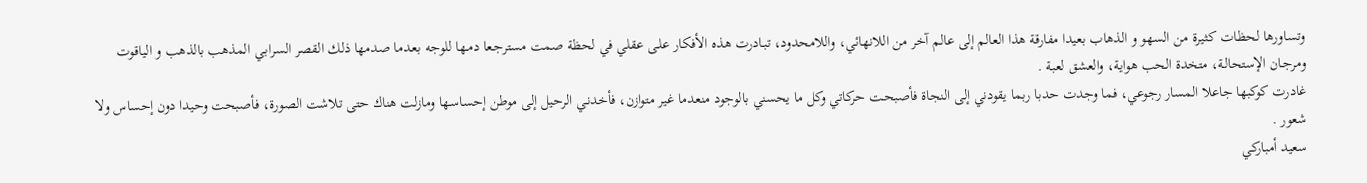وتساورها لحظات كثيرة من السهو و الذهاب بعيدا مفارقة هذا العالم إلى عالم آخر من اللانهائي، واللامحدود، تبـادرت هذه الأفكار علـى عقلي في لحظة صمت مسترجـعا دمـها للوجه بعـدما صدمها ذلك القصر السرابـي المذهب بالذهب و الياقوت ومرجـان الإستحالـة، متخدة الحب هواية، والعشق لعبة .
غادرت كوكبها جاعلا المسار رجوعي، فما وجدت حدبا ربما يقودني إلى النجاة فأصبحـت حركاتي وكل ما يحسني بالوجود منعدما غير متوازن، فأخدنـي الرحيل إلى موطن إحساسـها ومازلت هناك حتى تلاشت الصورة، فأصبحت وحيدا دون إحساس ولا شعور .
سعيد أمباركي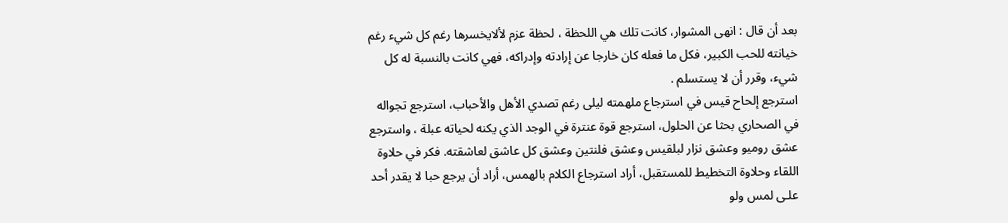بعد أن قال : انهى المشوار، كانت تلك هي اللحظة ، لحظة عزم لألايخسرها رغم كل شيء رغم خيانته للحب الكبير، فكل ما فعله كان خارجا عن إرادته وإدراكه، فهي كانت بالنسبة له كل شيء، وقرر أن لا يستسلم .
استرجع إلحاح قيس في استرجاع ملهمته ليلى رغم تصدي الأهل والأحباب، استرجع تجواله في الصحاري بحثا عن الحلول، استرجع قوة عنترة في الوجد الذي يكنه لحياته عبلة ، واسترجع عشق روميو وعشق نزار لبلقيس وعشق فلنتين وعشق كل عاشق لعاشقته. فكر في حلاوة اللقاء وحلاوة التخطيط للمستقبل، أراد استرجاع الكلام بالهمس، أراد أن يرجع حبا لا يقدر أحد علـى لمس ولو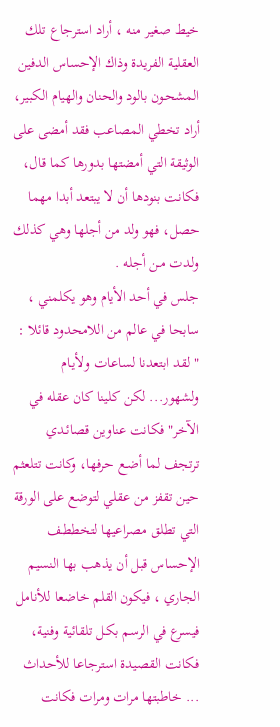خيط صغير منه ، أراد استرجاع تلك العقلية الفريدة وذاك الإحساس الدفين المشحـون بالود والحنان والهيام الكبير، أراد تخطي المصاعب فقد أمضى على الوثيقة التي أمضتها بدورها كما قال، فكانت بنودها أن لا يبتعد أبدا مهما حصل، فهو ولد من أجلها وهي كذلك ولـدت مـن أجله .
جلس في أحد الأيام وهو يكلمني ، سابحا في عالم من اللامحدود قائلا : " لقد ابتعدنا لساعات ولأيـام ولشهور... لكن كلينا كان عقله في الآخر" فكانت عناوين قصائـدي ترتجف لما أضـع حرفها، وكانت تتلعثم حين تقفز من عقلي لتوضع على الورقة التي تطلق مصراعيها لتخططـف الإحساس قبل أن يذهب بها النسيم الجاري ، فيكون القلم خاضعا للأنامل فيسرع في الرسم بكـل تلقائية وفنية، فكانت القصيدة استرجاعا للأحداث
... خاطبتها مرات ومرات فكانت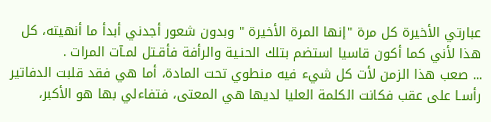عبارتي الأخيرة كل مرة "إنها المرة الأخيرة " وبدون شعور أجدني أبدأ ما أنهيته، كل هذا لأني كما أكون قاسيا استضم بتلك الحنـية والرأفة فأقـتل لمـآت المرات .
... صعب هذا الزمن لأت كل شيء فيه منطوي تحت المادة، أما هي فقد قلبت الدفاتير رأسـا على عقب فكانت الكلمة العليا لديها هي المعتى، فتفاءلي بها هو الأكبر،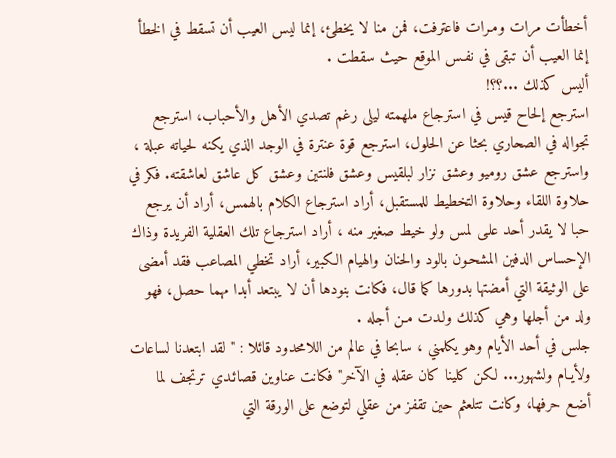أخطأت مرات ومـرات فاعترفت، فمن منا لا يخطئ، إنما ليس العيب أن تسقط في الخطأ إنما العيب أن تبقى في نفـس الموقع حيث سقطت .
أليس كذلك ...؟؟!
استرجع إلحاح قيس في استرجاع ملهمته ليلى رغم تصدي الأهل والأحباب، استرجع تجواله في الصحاري بحثا عن الحلول، استرجع قوة عنترة في الوجد الذي يكنه لحياته عبلة ، واسترجع عشق روميو وعشق نزار لبلقيس وعشق فلنتين وعشق كل عاشق لعاشقته. فكر في حلاوة اللقاء وحلاوة التخطيط للمستقبل، أراد استرجاع الكلام بالهمس، أراد أن يرجع حبا لا يقدر أحد علـى لمس ولو خيط صغير منه ، أراد استرجاع تلك العقلية الفريدة وذاك الإحساس الدفين المشحـون بالود والحنان والهيام الكبير، أراد تخطي المصاعب فقد أمضى على الوثيقة التي أمضتها بدورها كما قال، فكانت بنودها أن لا يبتعد أبدا مهما حصل، فهو ولد من أجلها وهي كذلك ولـدت مـن أجله .
جلس في أحد الأيام وهو يكلمني ، سابحا في عالم من اللامحدود قائلا : " لقد ابتعدنا لساعات ولأيـام ولشهور... لكن كلينا كان عقله في الآخر" فكانت عناوين قصائـدي ترتجف لما أضـع حرفها، وكانت تتلعثم حين تقفز من عقلي لتوضع على الورقة التي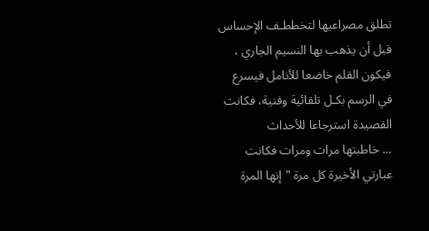تطلق مصراعيها لتخططـف الإحساس قبل أن يذهب بها النسيم الجاري ، فيكون القلم خاضعا للأنامل فيسرع في الرسم بكـل تلقائية وفنية، فكانت القصيدة استرجاعا للأحداث
... خاطبتها مرات ومرات فكانت عبارتي الأخيرة كل مرة "إنها المرة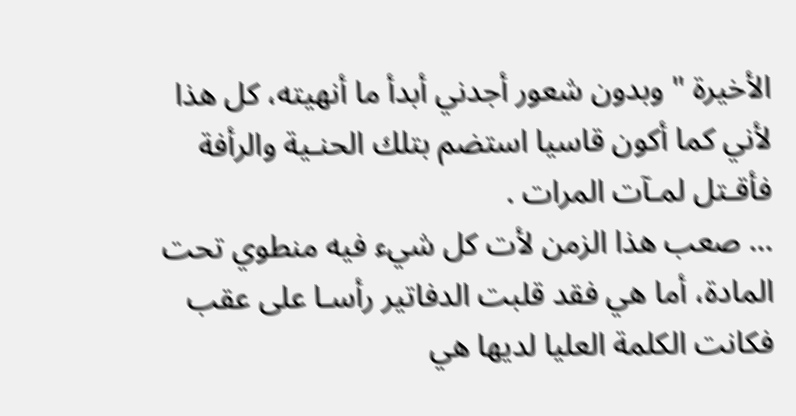الأخيرة " وبدون شعور أجدني أبدأ ما أنهيته، كل هذا لأني كما أكون قاسيا استضم بتلك الحنـية والرأفة فأقـتل لمـآت المرات .
... صعب هذا الزمن لأت كل شيء فيه منطوي تحت المادة، أما هي فقد قلبت الدفاتير رأسـا على عقب فكانت الكلمة العليا لديها هي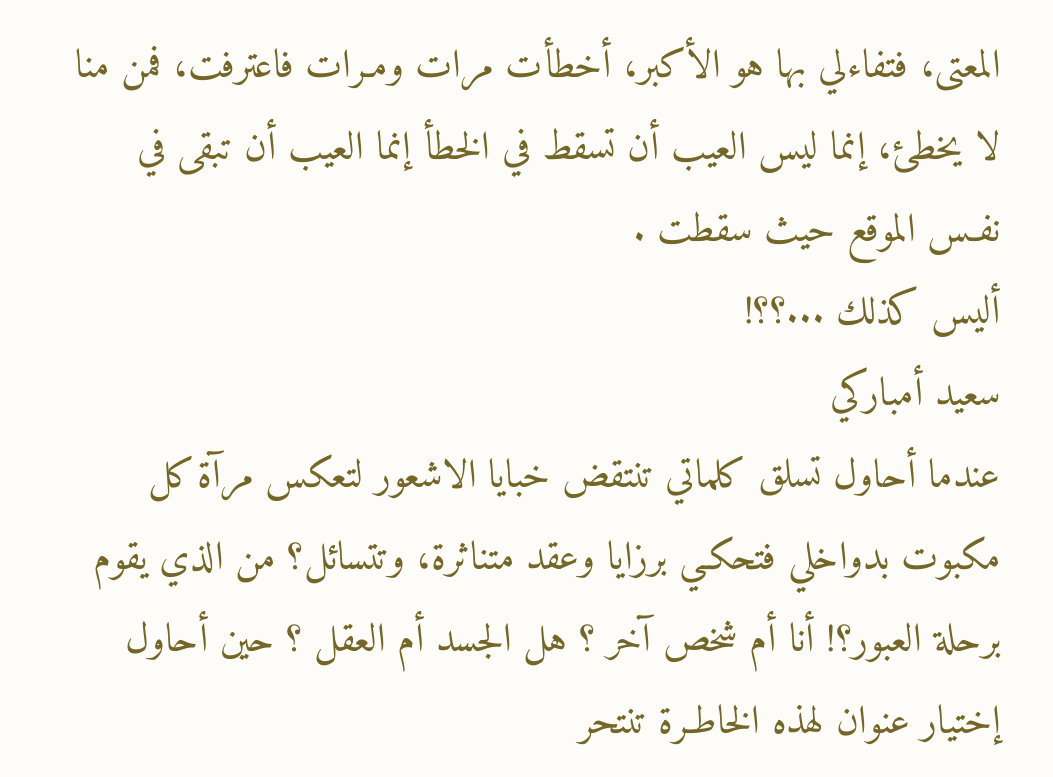المعتى، فتفاءلي بها هو الأكبر، أخطأت مرات ومـرات فاعترفت، فمن منا لا يخطئ، إنما ليس العيب أن تسقط في الخطأ إنما العيب أن تبقى في نفـس الموقع حيث سقطت .
أليس كذلك ...؟؟!
سعيد أمباركي
عندما أحاول تسلق كلماتي تنتقض خبايا الاشعور لتعكس مرآة كل مكبوت بدواخلي فتحكـي برزايا وعقد متناثرة، وتتسائل؟ من الذي يقوم برحلة العبور؟! أنا أم شخص آخر ؟ هل الجسد أم العقل ؟ حين أحاول إختيار عنوان لهذه الخاطـرة تنتحر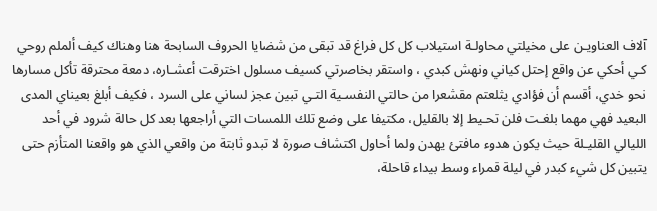آلاف العناويـن على مخيلتي محاولـة استيلاب كل كل فراغ قد تبقى من شضايا الحروف السابحة هنا وهناك كيف ألملم روحي كـي أحكي عن واقع إحتل كياني ونهش كبدي ، واستقر بخاصرتي كسيف مسلول اخترقت أعشـاره، دمعة محترقة تأكل مسارها نحو خدي، أقسم أن فؤادي يثلعتم مقشعرا من حالتي النفسـية التـي تبين عجز لساني على السرد ، فكيف أبلغ بعيناي المدى البعيد فهي مهما بلغـت فلن تحـيط إلا بالقليل، مكتيفا على وضع تلك اللمسات التي أراجعها بعد كل حالة شرود في أحد الليالي القليـلة حيث يكون هدوء مافتئ يهدن ولما أحاول اكتشاف صورة لا تبدو ثابتة من واقعي الذي هو واقعنا المتأزم حتى يتبين كل شيء كبدر في ليلة قمراء وسط بيداء قاحلة،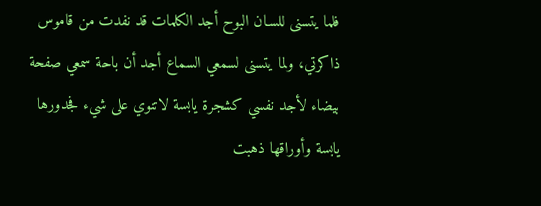فلما يتسنى للسـان البوح أجد الكلمات قد نفدت من قاموس ذاكرتي، ولما يتسنى لسمعي السماع أجد أن باحة سمعي صفحة بيضاء لأجد نفسي كشجرة يابسة لاتنوي على شيء فجدورها يابسة وأوراقها ذهبت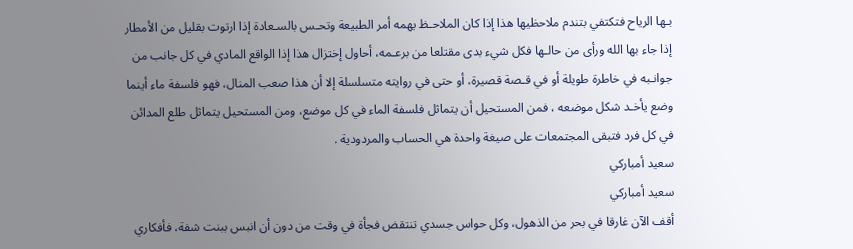بـها الرياح فتكتفي بتندم ملاحظيها هذا إذا كان الملاحـظ يهمه أمر الطبيعة وتحـس بالسـعادة إذا ارتوت بقليل من الأمطار إذا جاء بها الله ورأى من حالـها فكل شيء بدى مقتلعا من برعـمه، أحاول إختزال هذا إذا الواقع المادي في كل جانب من جوانـبه في خاطرة طويلة أو في قـصة قصيرة، أو حتى في روايته متسلسلة إلا أن هذا صعب المنال، فهو فلسفة ماء أينما وضع يأخـد شكل موضعه ، فمن المستحيل أن يتماثل فلسفة الماء في كل موضع، ومن المستحيل يتماثل طلع المدائن في كل فرد فتبقى المجتمعات على صيغة واحدة هي الحساب والمردودية .
سعيد أمباركي
سعيد أمباركي
أقف الآن غارقا في بحر من الذهول، وكل حواس جسدي تنتقض فجأة في وقت من دون أن انبس ببنت شفة، فأفكاري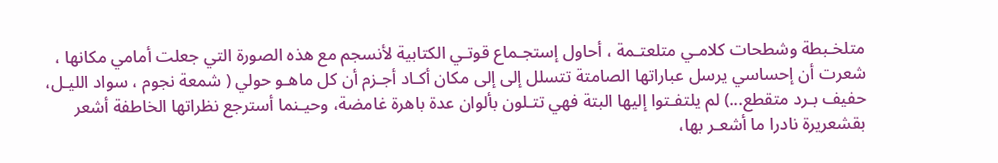متلخـبطة وشطحات كلامـي متلعتـمة ، أحاول إستجـماع قوتـي الكتابية لأنسجم مع هذه الصورة التي جعلت أمامي مكانها ، شعرت أن إحساسي يرسل عباراتها الصامتة تتسلل إلى إلى مكان أكـاد أجـزم أن كل ماهـو حولي ( شمعة نجوم ، سواد الليـل، حفيف بـرد متقطع...) لم يلتفـتوا إليها البتة فهي تتـلون بألوان عدة باهرة غامضة، وحيـنما أسترجع نظراتها الخاطفة أشعر بقشعريرة نادرا ما أشعـر بها،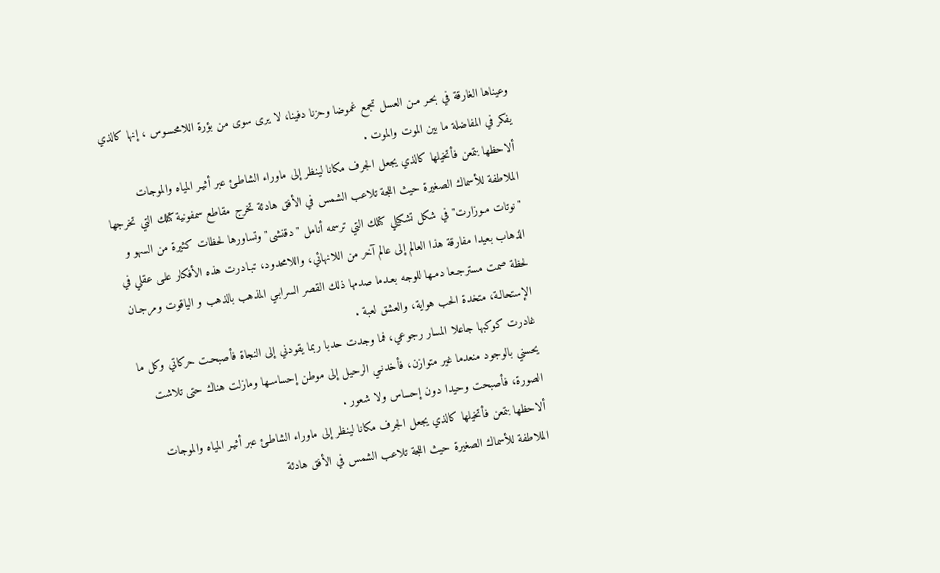وعيناها الغارقة في بحـر مـن العسل تجمع غموضا وحزنا دفينا، لا يرى سوى من بؤرة اللامحسـوس ، إنها كالذي يفكر في المفاضلة ما بين الموت والموت .
ألاحظها بتمعن فأتخيلها كالذي يجعل الجرف مكانا لينظر إلى ماوراء الشاطـئ عبر أثيـر المياه والموجات الملاطفة للأسماك الصغيرة حيث اللجة تلاعب الشمس في الأفق هادئة تخرج مقاطع سمفونية كتلك التي تخرجها "نوتات مـوزارت" في شكل تشكيلي كتلك التي ترسمه أنامل "دقنشى" وتساورها لحظات كثيرة من السهو و الذهاب بعيدا مفارقة هذا العالم إلى عالم آخر من اللانهائي، واللامحدود، تبـادرت هذه الأفكار علـى عقلي في لحظة صمت مسترجـعا دمـها للوجه بعـدما صدمها ذلك القصر السرابـي المذهب بالذهب و الياقوت ومرجـان الإستحالـة، متخدة الحب هواية، والعشق لعبة .
غادرت كوكبها جاعلا المسار رجوعي، فما وجدت حدبا ربما يقودني إلى النجاة فأصبحـت حركاتي وكل ما يحسني بالوجود منعدما غير متوازن، فأخدنـي الرحيل إلى موطن إحساسـها ومازلت هناك حتى تلاشت الصورة، فأصبحت وحيدا دون إحساس ولا شعور .
ألاحظها بتمعن فأتخيلها كالذي يجعل الجرف مكانا لينظر إلى ماوراء الشاطـئ عبر أثيـر المياه والموجات الملاطفة للأسماك الصغيرة حيث اللجة تلاعب الشمس في الأفق هادئة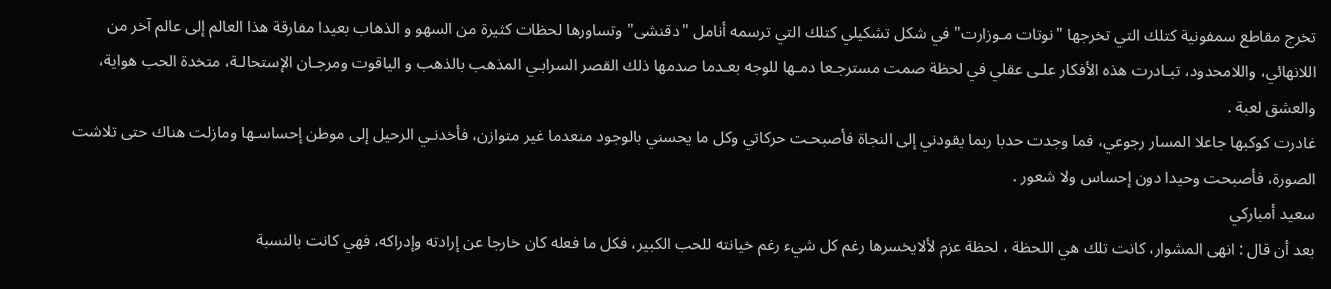تخرج مقاطع سمفونية كتلك التي تخرجها "نوتات مـوزارت" في شكل تشكيلي كتلك التي ترسمه أنامل "دقنشى" وتساورها لحظات كثيرة من السهو و الذهاب بعيدا مفارقة هذا العالم إلى عالم آخر من اللانهائي، واللامحدود، تبـادرت هذه الأفكار علـى عقلي في لحظة صمت مسترجـعا دمـها للوجه بعـدما صدمها ذلك القصر السرابـي المذهب بالذهب و الياقوت ومرجـان الإستحالـة، متخدة الحب هواية، والعشق لعبة .
غادرت كوكبها جاعلا المسار رجوعي، فما وجدت حدبا ربما يقودني إلى النجاة فأصبحـت حركاتي وكل ما يحسني بالوجود منعدما غير متوازن، فأخدنـي الرحيل إلى موطن إحساسـها ومازلت هناك حتى تلاشت الصورة، فأصبحت وحيدا دون إحساس ولا شعور .
سعيد أمباركي
بعد أن قال : انهى المشوار، كانت تلك هي اللحظة ، لحظة عزم لألايخسرها رغم كل شيء رغم خيانته للحب الكبير، فكل ما فعله كان خارجا عن إرادته وإدراكه، فهي كانت بالنسبة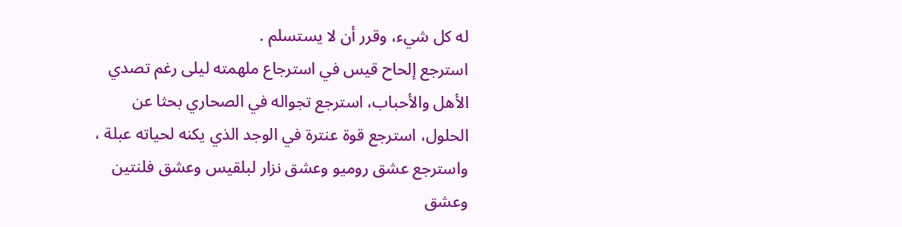له كل شيء، وقرر أن لا يستسلم .
استرجع إلحاح قيس في استرجاع ملهمته ليلى رغم تصدي الأهل والأحباب، استرجع تجواله في الصحاري بحثا عن الحلول، استرجع قوة عنترة في الوجد الذي يكنه لحياته عبلة ، واسترجع عشق روميو وعشق نزار لبلقيس وعشق فلنتين وعشق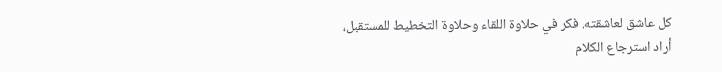كل عاشق لعاشقته. فكر في حلاوة اللقاء وحلاوة التخطيط للمستقبل، أراد استرجاع الكلام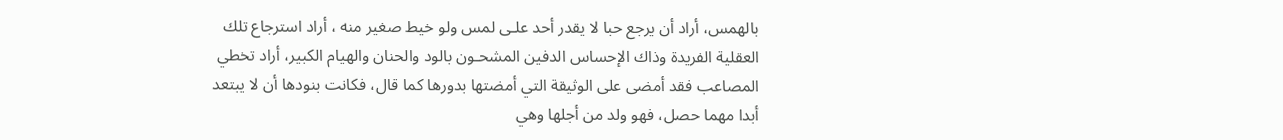بالهمس، أراد أن يرجع حبا لا يقدر أحد علـى لمس ولو خيط صغير منه ، أراد استرجاع تلك العقلية الفريدة وذاك الإحساس الدفين المشحـون بالود والحنان والهيام الكبير، أراد تخطي المصاعب فقد أمضى على الوثيقة التي أمضتها بدورها كما قال، فكانت بنودها أن لا يبتعد أبدا مهما حصل، فهو ولد من أجلها وهي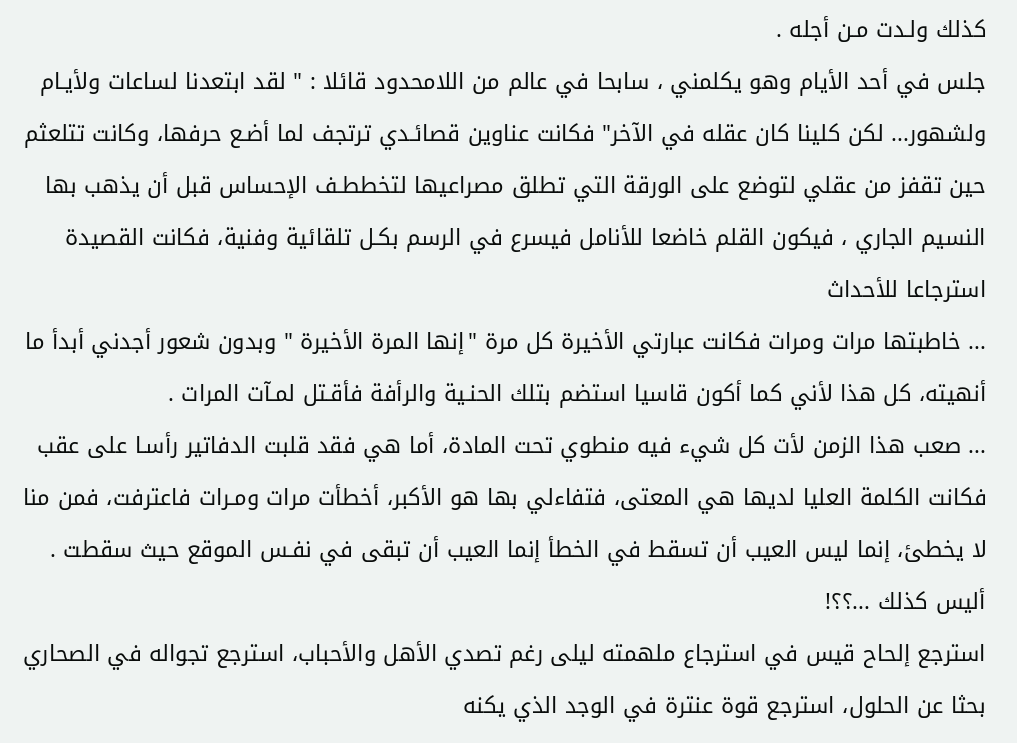كذلك ولـدت مـن أجله .
جلس في أحد الأيام وهو يكلمني ، سابحا في عالم من اللامحدود قائلا : " لقد ابتعدنا لساعات ولأيـام ولشهور... لكن كلينا كان عقله في الآخر" فكانت عناوين قصائـدي ترتجف لما أضـع حرفها، وكانت تتلعثم حين تقفز من عقلي لتوضع على الورقة التي تطلق مصراعيها لتخططـف الإحساس قبل أن يذهب بها النسيم الجاري ، فيكون القلم خاضعا للأنامل فيسرع في الرسم بكـل تلقائية وفنية، فكانت القصيدة استرجاعا للأحداث
... خاطبتها مرات ومرات فكانت عبارتي الأخيرة كل مرة "إنها المرة الأخيرة " وبدون شعور أجدني أبدأ ما أنهيته، كل هذا لأني كما أكون قاسيا استضم بتلك الحنـية والرأفة فأقـتل لمـآت المرات .
... صعب هذا الزمن لأت كل شيء فيه منطوي تحت المادة، أما هي فقد قلبت الدفاتير رأسـا على عقب فكانت الكلمة العليا لديها هي المعتى، فتفاءلي بها هو الأكبر، أخطأت مرات ومـرات فاعترفت، فمن منا لا يخطئ، إنما ليس العيب أن تسقط في الخطأ إنما العيب أن تبقى في نفـس الموقع حيث سقطت .
أليس كذلك ...؟؟!
استرجع إلحاح قيس في استرجاع ملهمته ليلى رغم تصدي الأهل والأحباب، استرجع تجواله في الصحاري بحثا عن الحلول، استرجع قوة عنترة في الوجد الذي يكنه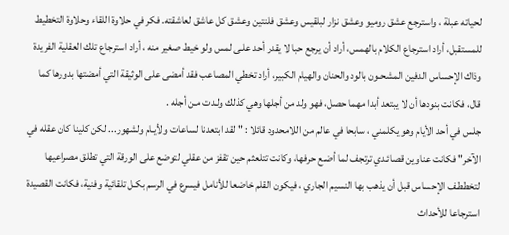لحياته عبلة ، واسترجع عشق روميو وعشق نزار لبلقيس وعشق فلنتين وعشق كل عاشق لعاشقته. فكر في حلاوة اللقاء وحلاوة التخطيط للمستقبل، أراد استرجاع الكلام بالهمس، أراد أن يرجع حبا لا يقدر أحد علـى لمس ولو خيط صغير منه ، أراد استرجاع تلك العقلية الفريدة وذاك الإحساس الدفين المشحـون بالود والحنان والهيام الكبير، أراد تخطي المصاعب فقد أمضى على الوثيقة التي أمضتها بدورها كما قال، فكانت بنودها أن لا يبتعد أبدا مهما حصل، فهو ولد من أجلها وهي كذلك ولـدت مـن أجله .
جلس في أحد الأيام وهو يكلمني ، سابحا في عالم من اللامحدود قائلا : " لقد ابتعدنا لساعات ولأيـام ولشهور... لكن كلينا كان عقله في الآخر" فكانت عناوين قصائـدي ترتجف لما أضـع حرفها، وكانت تتلعثم حين تقفز من عقلي لتوضع على الورقة التي تطلق مصراعيها لتخططـف الإحساس قبل أن يذهب بها النسيم الجاري ، فيكون القلم خاضعا للأنامل فيسرع في الرسم بكـل تلقائية وفنية، فكانت القصيدة استرجاعا للأحداث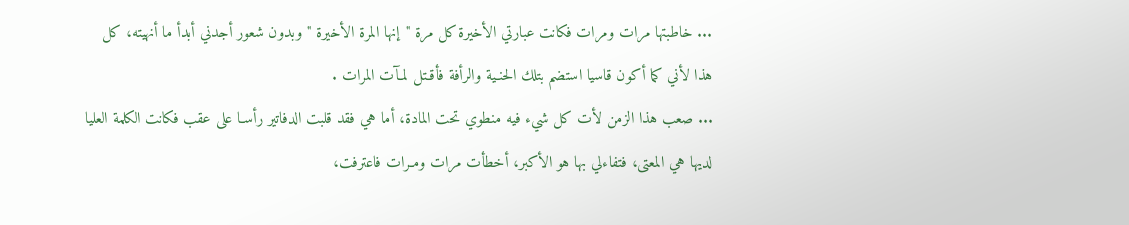... خاطبتها مرات ومرات فكانت عبارتي الأخيرة كل مرة "إنها المرة الأخيرة " وبدون شعور أجدني أبدأ ما أنهيته، كل هذا لأني كما أكون قاسيا استضم بتلك الحنـية والرأفة فأقـتل لمـآت المرات .
... صعب هذا الزمن لأت كل شيء فيه منطوي تحت المادة، أما هي فقد قلبت الدفاتير رأسـا على عقب فكانت الكلمة العليا لديها هي المعتى، فتفاءلي بها هو الأكبر، أخطأت مرات ومـرات فاعترفت،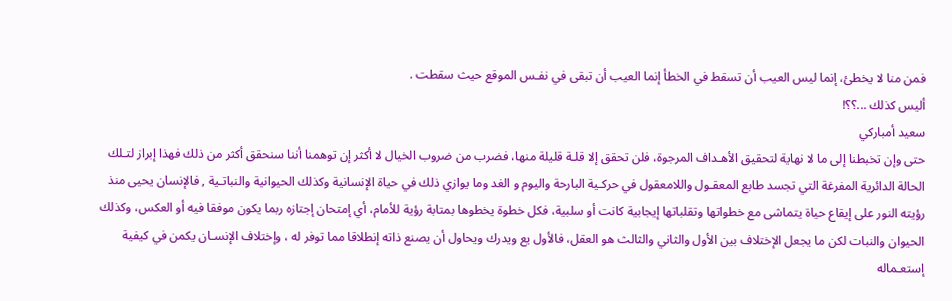فمن منا لا يخطئ، إنما ليس العيب أن تسقط في الخطأ إنما العيب أن تبقى في نفـس الموقع حيث سقطت .
أليس كذلك ...؟؟!
سعيد أمباركي
حتى وإن تخبطنا إلى ما لا نهاية لتحقيق الأهـداف المرجوة، فلن تحقق إلا قلـة قليلة منها، فضرب من ضروب الخيال لا أكثر إن توهمنا أننا سنحقق أكثر من ذلك فهذا إبراز لتـلك الحالة الدائرية المفرغة التي تجسد طابع المعقـول واللامعقول في حركـية البارحة واليوم و الغد وما يوازي ذلك في حياة الإنسانية وكذلك الحيوانية والنباتـية , فالإنسان يحيى منذ رؤيته النور على إيقاع حياة يتماشى مع خطواتها وتقلباتها إيجابية كانت أو سلبية، فكل خطوة يخطوها بمتابة رؤية للأمام، أي إمتحان إجتازه ربما يكون موفقا فيه أو العكس، وكذلك الحيوان والنبات لكن ما يجعل الإختلاف بين الأول والثاني والثالث هو العقل، فالأول يع ويدرك ويحاول أن يصنع ذاته إنطلاقا مما توفر له ، وإختلاف الإنسـان يكمن في كيفية إستعـماله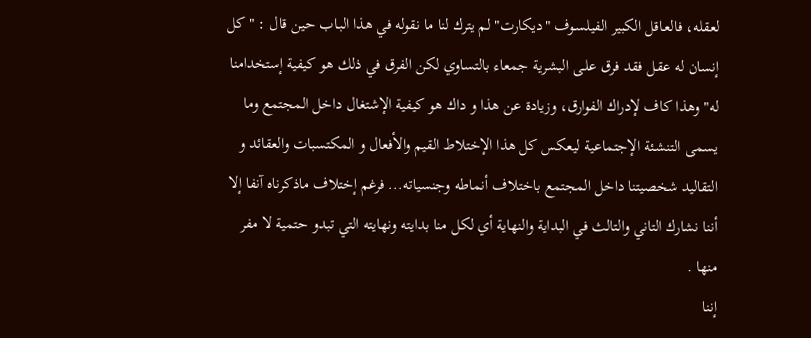لعقله، فالعـاقل الكبير الفيلسـوف "ديكارت" لم يترك لنا ما نقوله في هذا البـاب حين قال : " كل إنسان له عقـل فقد فرق علـى البشرية جمعاء بالتساوي لكن الفرق في ذلك هو كيفية إستخدامنا له" وهذا كاف لإدراك الفوارق، وزيادة عن هذا و داك هو كيفية الإشتغال داخل المجتمع وما يسمى التنشـئة الإجتماعية ليعكس كل هذا الإختلاط القيم والأفعال و المكتسبات والعقائد و التقاليد شخصيتنا داخل المجتمع باختلاف أنماطه وجنسياته... فرغم إختلاف ماذكرناه آنفا إلا أننا نشارك التاني والتالث في البداية والنهاية أي لكل منا بدايته ونهايته التي تبدو حتمية لا مفر منها .
إننا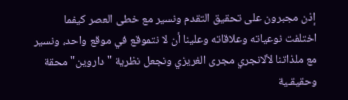إذن مجبرون على تحقيق التقدم ونسير مع خطى العصر كيفما اختلفت نوعياته وعلاقاته وعلينا أن لا نتموقع في موقع واحد، ونسير مع ملذاتنا لألانجري مجرى الغريزي ونجعل نظرية " داروين" محقة وحقيقـية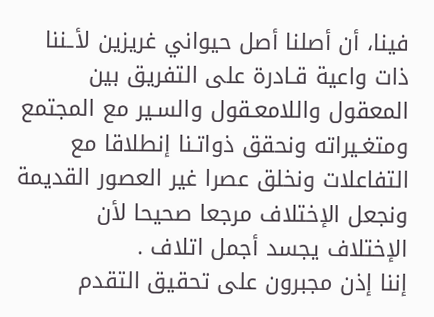فينا، أن أصلنا أصل حيواني غريزين لأـننا ذات واعية قـادرة على التفريق بين المعقول واللامعـقول والسـير مع المجتمع ومتغـيراته ونحقق ذواتـنا إنطلاقا مع التفاعلات ونخلق عصرا غير العصور القديمة ونجعل الإختلاف مرجعا صحيحا لأن الإختلاف يجسد أجمل اتلاف .
إننا إذن مجبرون على تحقيق التقدم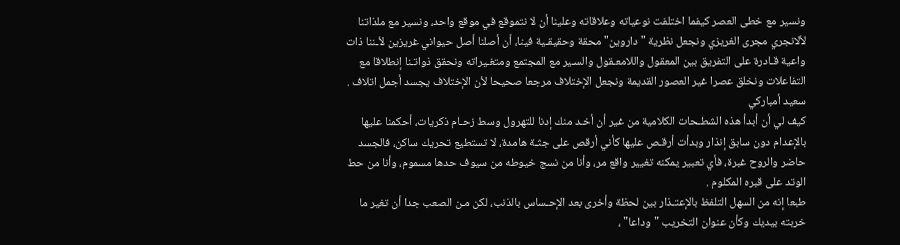ونسير مع خطى العصر كيفما اختلفت نوعياته وعلاقاته وعلينا أن لا نتموقع في موقع واحد، ونسير مع ملذاتنا لألانجري مجرى الغريزي ونجعل نظرية " داروين" محقة وحقيقـية فينا، أن أصلنا أصل حيواني غريزين لأـننا ذات واعية قـادرة على التفريق بين المعقول واللامعـقول والسـير مع المجتمع ومتغـيراته ونحقق ذواتـنا إنطلاقا مع التفاعلات ونخلق عصرا غير العصور القديمة ونجعل الإختلاف مرجعا صحيحا لأن الإختلاف يجسد أجمل اتلاف .
سعيد أمباركي
كيف لي أن أبدأ هذه الشطـحات الكلامية من غير أن أخـد منك إدنا للتهرول وسط زحـام ذكريات، أحكمنا عليها بالإعدام دون سابق إنذار وبدأت أرقـص عليها كأني أرقص على جثـة هامدة، لا تستطيع تحريك ساكن، فالجسد حاضر والروح غبرة، فأي تعبير يمكنه تغيير واقع مر، وأنا من نسج خيوطه من سيوف حدها مسموم، وأنا من حط الوتد على قبره المكلوم .
طبعا إنه من السهل التلفظ بالإعتـذار بين لحظة وأخرى بعد الإحـساس بالذنب، لكن مـن الصعب جدا أن تغير ما خربته بيديك وكأن عنوان التخريب "وداعا" ،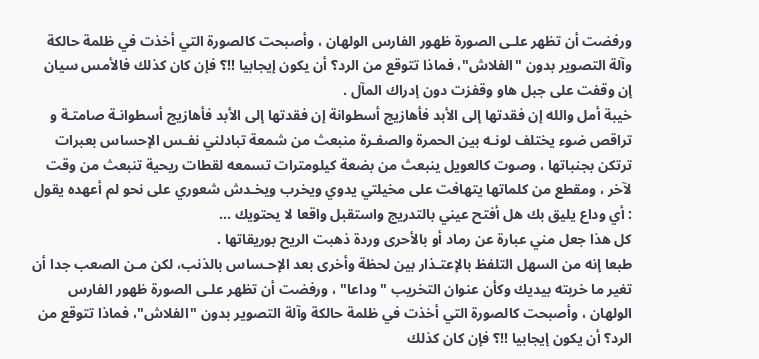ورفضت أن تظهر علـى الصورة ظهور الفارس الولهان ، وأصبحت كالصورة التي أخذت في ظلمة حالكة وآلة التصوير بدون "الفلاش"، فماذا تتوقع من الرد؟ أن يكون إيجابيا !!؟ فإن كان كذلك فالأمس سيان إن وقفت على جبل هاو وقفزت دون إدراك المآل .
خيبة أمل والله إن فقدتها إلى الأبد فأهازيج أسطوانة إن فقدتها إلى الأبد فأهازيج أسطوانـة صامتـة و تراقص ضوء يختلف لونـه بين الحمرة والصفـرة منبعث من شمعة تبادلني نفـس الإحساس بعبرات ترتكن بجنباتها ، وصوت كالعويل ينبعث من بضعة كيلومترات تسمعه لقطات ريحية تنبعث من وقت لآخر ، ومقطع من كلماتها يتهافت على مخيلتي يدوي ويخرب ويخـدش شعوري على نحو لم أعهده يقول : أي وداع يليق بك هل أفتح عيني بالتدريج واستقبل واقعا لا يحتويك ...
كل هذا جعل مني عبارة عن رماد أو بالأحرى وردة ذهبت الريح بوريقاتها .
طبعا إنه من السهل التلفظ بالإعتـذار بين لحظة وأخرى بعد الإحـساس بالذنب، لكن مـن الصعب جدا أن تغير ما خربته بيديك وكأن عنوان التخريب "وداعا" ، ورفضت أن تظهر علـى الصورة ظهور الفارس الولهان ، وأصبحت كالصورة التي أخذت في ظلمة حالكة وآلة التصوير بدون "الفلاش"، فماذا تتوقع من الرد؟ أن يكون إيجابيا !!؟ فإن كان كذلك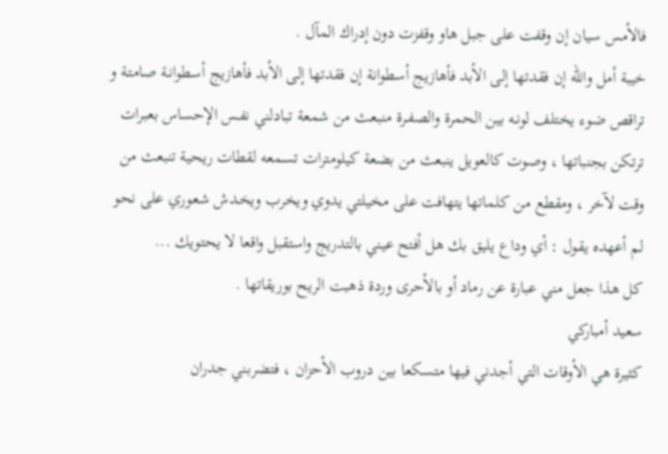فالأمس سيان إن وقفت على جبل هاو وقفزت دون إدراك المآل .
خيبة أمل والله إن فقدتها إلى الأبد فأهازيج أسطوانة إن فقدتها إلى الأبد فأهازيج أسطوانـة صامتـة و تراقص ضوء يختلف لونـه بين الحمرة والصفـرة منبعث من شمعة تبادلني نفـس الإحساس بعبرات ترتكن بجنباتها ، وصوت كالعويل ينبعث من بضعة كيلومترات تسمعه لقطات ريحية تنبعث من وقت لآخر ، ومقطع من كلماتها يتهافت على مخيلتي يدوي ويخرب ويخـدش شعوري على نحو لم أعهده يقول : أي وداع يليق بك هل أفتح عيني بالتدريج واستقبل واقعا لا يحتويك ...
كل هذا جعل مني عبارة عن رماد أو بالأحرى وردة ذهبت الريح بوريقاتها .
سعيد أمباركي
كثيرة هي الأوقات التي أجدني فيها متسكعا بين دروب الأحزان ، فتضربني جدران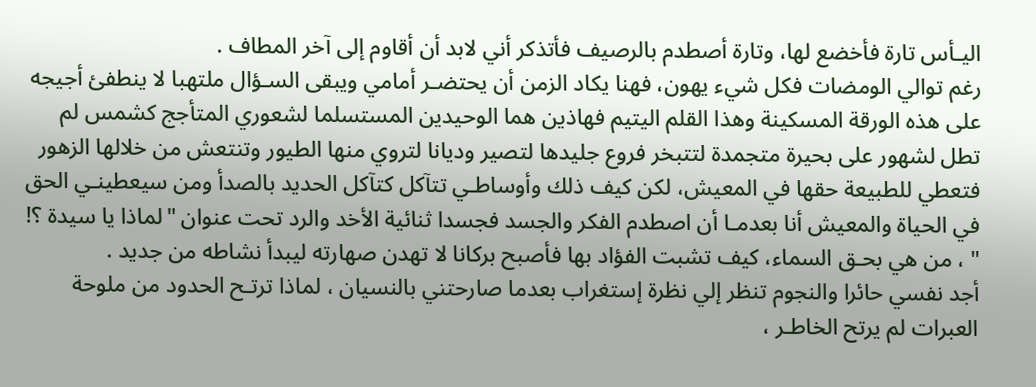اليـأس تارة فأخضع لها، وتارة أصطدم بالرصيف فأتذكر أني لابد أن أقاوم إلى آخر المطاف .
رغم توالي الومضات فكل شيء يهون، فهنا يكاد الزمن أن يحتضـر أمامي ويبقى السـؤال ملتهبا لا ينطفئ أجيجه على هذه الورقة المسكينة وهذا القلم اليتيم فهاذين هما الوحيدين المستسلما لشعوري المتأجج كشمس لم تطل لشهور على بحيرة متجمدة لتتبخر فروع جليدها لتصير وديانا لتروي منها الطيور وتنتعش من خلالها الزهور فتعطي للطبيعة حقها في المعيش، لكن كيف ذلك وأوساطـي تتآكل كتآكل الحديد بالصدأ ومن سيعطينـي الحق في الحياة والمعيش أنا بعدمـا أن اصطدم الفكر والجسد فجسدا ثنائية الأخد والرد تحت عنوان "لماذا يا سيدة ؟! " ، من هي بحـق السماء، كيف تشبت الفؤاد بها فأصبح بركانا لا تهدن صهارته ليبدأ نشاطه من جديد .
أجد نفسي حائرا والنجوم تنظر إلي نظرة إستغراب بعدما صارحتني بالنسيان ، لماذا ترتـح الحدود من ملوحة العبرات لم يرتح الخاطـر ،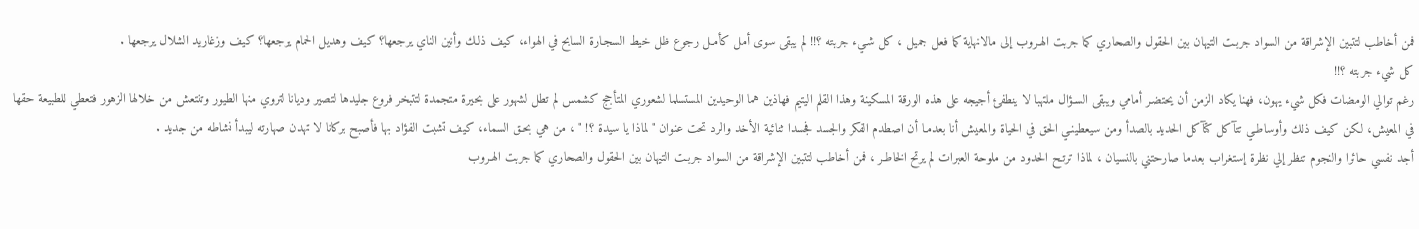فمن أخاطب لتتبين الإشراقة من السواد جربـت التيهان بين الحقول والصحاري كما جربت الهـروب إلى مالانهاية كما فعل جميل ، كل شـيء جربته ؟!! لم يبقى سوى أمل كأمـل رجوع ظل خيط السجـارة السابح في الهواء، كيف ذلـك وأنين الناي يرجعها؟ كيف وهديل الحمام يرجعها؟ كيف وزغاريد الشلال يرجعها .
كل شيء جربته ؟!!
رغم توالي الومضات فكل شيء يهون، فهنا يكاد الزمن أن يحتضـر أمامي ويبقى السـؤال ملتهبا لا ينطفئ أجيجه على هذه الورقة المسكينة وهذا القلم اليتيم فهاذين هما الوحيدين المستسلما لشعوري المتأجج كشمس لم تطل لشهور على بحيرة متجمدة لتتبخر فروع جليدها لتصير وديانا لتروي منها الطيور وتنتعش من خلالها الزهور فتعطي للطبيعة حقها في المعيش، لكن كيف ذلك وأوساطـي تتآكل كتآكل الحديد بالصدأ ومن سيعطينـي الحق في الحياة والمعيش أنا بعدمـا أن اصطدم الفكر والجسد فجسدا ثنائية الأخد والرد تحت عنوان "لماذا يا سيدة ؟! " ، من هي بحـق السماء، كيف تشبت الفؤاد بها فأصبح بركانا لا تهدن صهارته ليبدأ نشاطه من جديد .
أجد نفسي حائرا والنجوم تنظر إلي نظرة إستغراب بعدما صارحتني بالنسيان ، لماذا ترتـح الحدود من ملوحة العبرات لم يرتح الخاطـر ، فمن أخاطب لتتبين الإشراقة من السواد جربـت التيهان بين الحقول والصحاري كما جربت الهـروب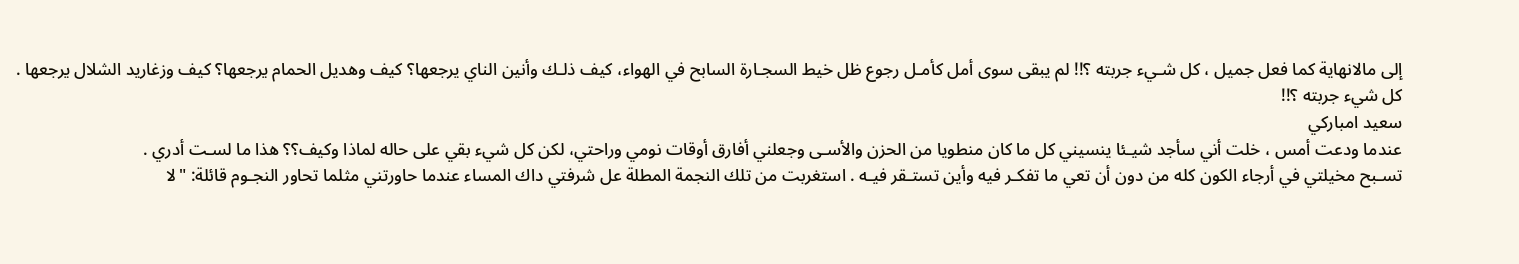إلى مالانهاية كما فعل جميل ، كل شـيء جربته ؟!! لم يبقى سوى أمل كأمـل رجوع ظل خيط السجـارة السابح في الهواء، كيف ذلـك وأنين الناي يرجعها؟ كيف وهديل الحمام يرجعها؟ كيف وزغاريد الشلال يرجعها .
كل شيء جربته ؟!!
سعيد امباركي
عندما ودعت أمس ، خلت أني سأجد شيـئا ينسيني كل ما كان منطويا من الحزن والأسـى وجعلني أفارق أوقات نومي وراحتي، لكن كل شيء بقي على حاله لماذا وكيف؟؟ هذا ما لسـت أدري .
تسـبح مخيلتي في أرجاء الكون كله من دون أن تعي ما تفكـر فيه وأين تستـقر فيـه . استغربت من تلك النجمة المطلة عل شرفتي داك المساء عندما حاورتني مثلما تحاور النجـوم قائلة: "لا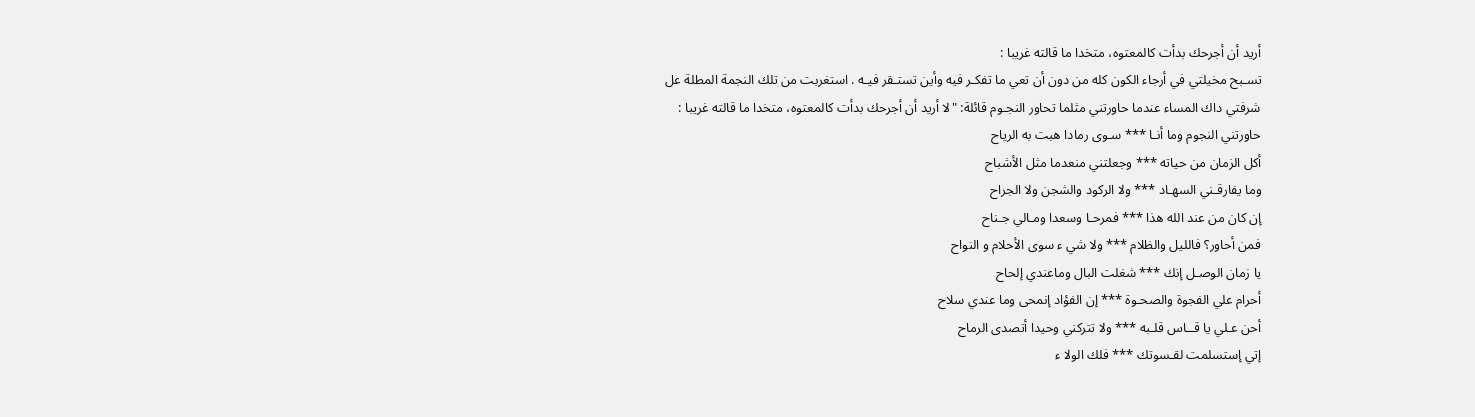أريد أن أجرحك بدأت كالمعتوه، متخدا ما قالته غريبا :
تسـبح مخيلتي في أرجاء الكون كله من دون أن تعي ما تفكـر فيه وأين تستـقر فيـه . استغربت من تلك النجمة المطلة عل شرفتي داك المساء عندما حاورتني مثلما تحاور النجـوم قائلة: "لا أريد أن أجرحك بدأت كالمعتوه، متخدا ما قالته غريبا :
حاورتني النجوم وما أنـا *** سـوى رمادا هبت به الرياح
أكل الزمان من حياته *** وجعلتني منعدما مثل الأشباح
وما يفارقـني السهـاد *** ولا الركود والشجن ولا الجراح
إن كان من عند الله هذا *** فمرحـا وسعدا ومـالي جـناح
فمن أحاور؟ فالليل والظلام *** ولا شي ء سوى الأحلام و النواح
يا زمان الوصـل إنك *** شغلت البال وماعندي إلحاح
أحرام علي الفجوة والصحـوة *** إن الفؤاد إنمحى وما عندي سلاح
أحن عـلي يا قــاس قلـبه *** ولا تتركني وحيدا أتصدى الرماح
إتي إستسلمت لقـسوتك *** فلك الولا ء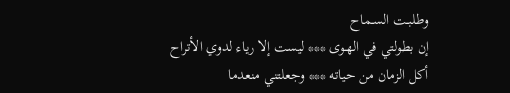وطلبـت السـماح
إن بطولتي في الهـوى *** ليست إلا رياء لدوي الأتراح
أكل الزمان من حياته *** وجعلتني منعدما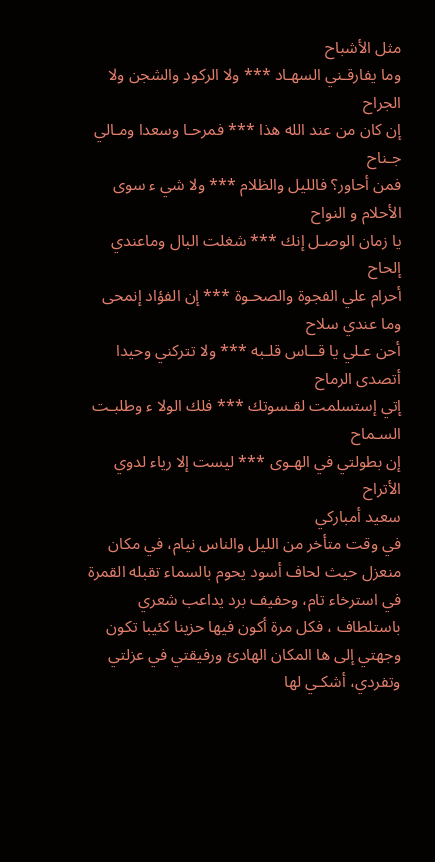مثل الأشباح
وما يفارقـني السهـاد *** ولا الركود والشجن ولا الجراح
إن كان من عند الله هذا *** فمرحـا وسعدا ومـالي جـناح
فمن أحاور؟ فالليل والظلام *** ولا شي ء سوى الأحلام و النواح
يا زمان الوصـل إنك *** شغلت البال وماعندي إلحاح
أحرام علي الفجوة والصحـوة *** إن الفؤاد إنمحى وما عندي سلاح
أحن عـلي يا قــاس قلـبه *** ولا تتركني وحيدا أتصدى الرماح
إتي إستسلمت لقـسوتك *** فلك الولا ء وطلبـت السـماح
إن بطولتي في الهـوى *** ليست إلا رياء لدوي الأتراح
سعيد أمباركي
في وقت متأخر من الليل والناس نيام، في مكان منعزل حيث لحاف أسود يحوم بالسماء تقبله القمرة في استرخاء تام، وحفيف برد يداعب شعري باستلطاف ، فكل مرة أكون فيها حزينا كئيبا تكون وجهتي إلى ها المكان الهادئ ورفيقتي في عزلتي وتفردي، أشكـي لها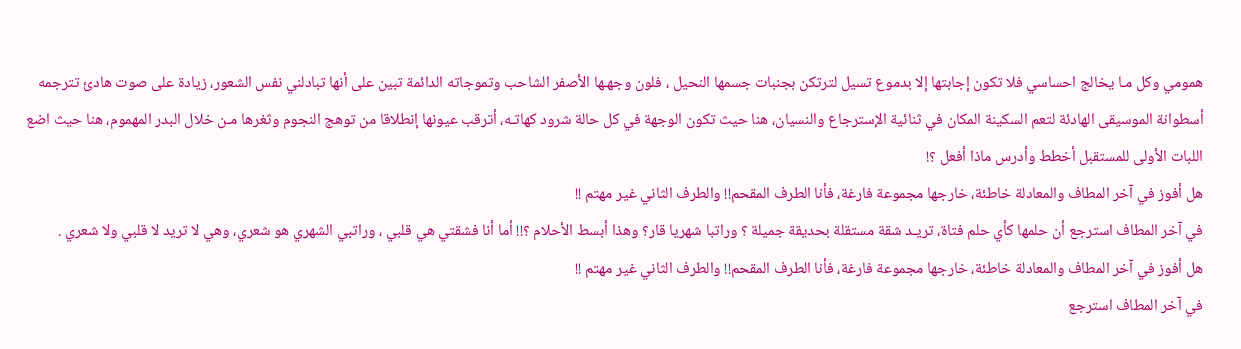همومي وكل مـا يخالج احساسي فلا تكون إجابتها إلا بدموع تسيل لترتكن بجنبات جسمها النحيل ، فلون وجهـها الأصفر الشاحب وتموجاته الدائمة تبين على أنها تبادلني نفس الشعور، زيادة على صوت هادئ تترجمه أسطوانة الموسيقى الهادئة لتعم السكينة المكان في ثنائية الإسترجاع والنسيان، هنا حيث تكون الوجهة في كل حالة شرود كهاتـه، أترقب عيونها إنطلاقا من توهج النجوم وثغرها مـن خلال البدر المهموم، هنا حيث اضع اللبات الأولى للمستقبل أخطط وأدرس ماذا أفعل ؟!
هل أفوز في آخر المطاف والمعادلة خاطئة، خارجها مجموعة فارغة، فأنا الطرف المقحم!! والطرف الثاني غير مهتم !!
في آخر المطاف استرجع أن حلمها كأي حلم فتاة، تريـد شقة مستقلة بحديقة جميلة ؟ وراتبا شهريا قار؟ وهذا أبسط الأحلام ؟!! أما أنا فشقتي هي قلبي ، وراتبي الشهري هو شعري، وهي لا تريد لا قلبي ولا شعري .
هل أفوز في آخر المطاف والمعادلة خاطئة، خارجها مجموعة فارغة، فأنا الطرف المقحم!! والطرف الثاني غير مهتم !!
في آخر المطاف استرجع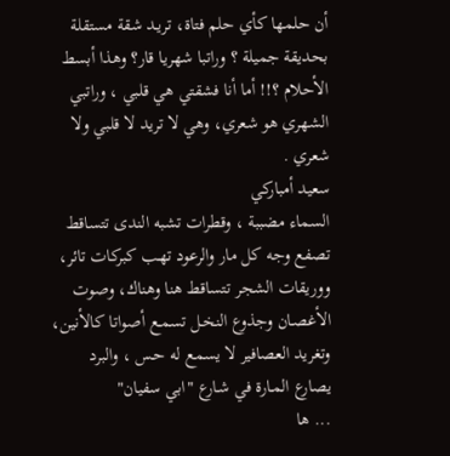أن حلمها كأي حلم فتاة، تريـد شقة مستقلة بحديقة جميلة ؟ وراتبا شهريا قار؟ وهذا أبسط الأحلام ؟!! أما أنا فشقتي هي قلبي ، وراتبي الشهري هو شعري، وهي لا تريد لا قلبي ولا شعري .
سعيد أمباركي
السماء مضببة ، وقطرات تشبه الندى تتساقط تصفع وجه كل مار والرعود تهـب كبركات تائر، ووريقات الشجر تتساقط هنا وهناك، وصوت الأغصـان وجذوع النخـل تسمـع أصواتا كالأنين، وتغريد العصافير لا يسمع له حـس ، والبرد يصارع المـارة في شـارع "ابي سفيان"
... ها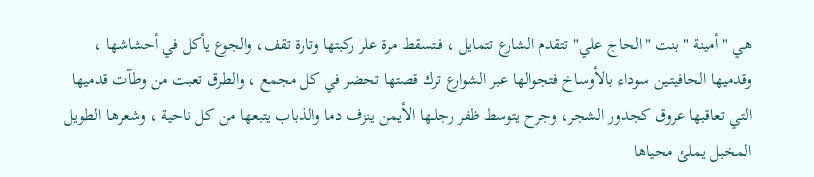هي " أمينة " بنت "الحاج علي" تتقدم الشارع تتمايل ، فـتسقط مرة علر ركبتها وتارة تقف، والجوع يأكل في أحشاشها ، وقدميها الحافيتـين سوداء بالأوسـاخ فتجوالها عبر الشوارع ترك قصتها تحضر في كل مجمع ، والطرق تعبت من وطآت قدميها التي تعاقبها عروق كجدور الشجر، وجرح يتوسط ظفر رجلـها الأيمن ينزف دما والذباب يتبعها من كل ناحية ، وشعرهـا الطويل المخبل يملئ محياها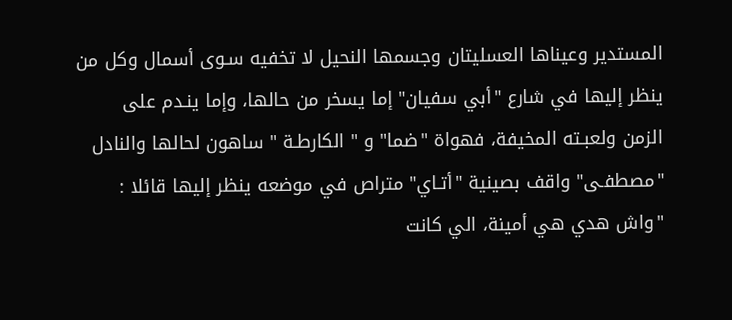المستدير وعيناها العسليتان وجسمها النحيل لا تخفيه سـوى أسمال وكل من ينظر إليها في شارع "أبي سفيان" إما يسخر من حالها، وإما ينـدم على الزمن ولعبـته المخيفة، فهواة "ضما" و " الكارطـة " ساهون لحالها والنادل "مصطفـى" واقف بصينية "أتـاي" متراص في موضعه ينظر إليها قائلا : "واش هدي هي أمينة، الي كانت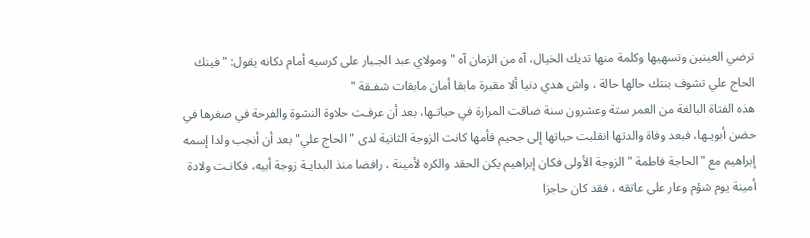ترضي العينين وتسهيها وكلمة منها تديك الخيال، آه من الزمان آه " ومولاي عبد الجـبار على كرسيه أمام دكانه يقول: "فينك الحاج علي تشوف بنتك حالها حالة ، واش هدي دنيا ألا مقبرة مابقا أمان مابقات شفـقة "
هذه الفتاة البالغة من العمر ستة وعشرون سنة ضاقت المرارة في حياتـها، بعد أن عرفـت حلاوة النشوة والفرحة في صغرها في حضن أبويـها، فبعد وفاة والدتها انقلبت حياتها إلى جحيم فأمها كانت الزوجة الثانية لدى "الحاج علي" بعد أن أنجب ولدا إسمه إبراهيم مع "الحاجة فاطمة " الزوجة الأولى فكان إبراهيم يكن الحقد والكره لأمينة ، رافضا منذ البدايـة زوجة أبيه، فكانـت ولادة أمينة يوم شؤم وعار على عاتقه ، فقد كان حاجزا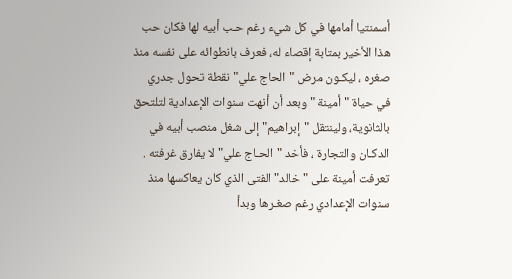أسمنتيا أمامها في كل شيء رغم حـب أبيه لها فكان حب هذا الأخير بمتابة إقصاء له، فعرف بانطوائه على نفسه منذ صغره ، ليكـون مرض "الحاج علي" نقطة تحول جدري في حياة "أمينة " وبعد أن أنهت سنوات الإعدادية لتلتحق بالثانوية، ولينتقل "إبراهيم" إلى شغل منصب أبيه في الدكـان والتجارة ، فأخد "الحـاج علي" لا يفارق غرفته .
تعرفت أمينة على "خالد" الفتى الذي كان يعاكسها منذ سنوات الإعدادي رغم صغـرها وبدأ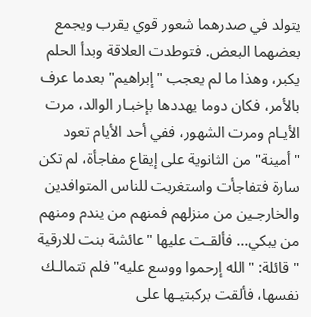يتولد في صدرهما شعور قوي يقرب ويجمع بعضهما البعض. فتوطدت العلاقة وبدأ الحلم يكبر، وهذا ما لم يعجب "إبراهيم" بعدما عرف بالأمر، فكان دوما يهددها بإخبـار الوالد، مرت الأيـام ومرت الشهور، ففي أحد الأيام تعود "أمينة" من الثانوية على إيقاع مفاجأة، لم تكن سارة فتفاجأت واستغربت للناس المتوافدين والخارجـين من منزلهم فمنهم من يندم ومنهم من يبكي... فألقـت عليها "عائشة بنت للارقية " قائلة: "الله إرحموا ووسع عليه" فلم تتمالـك نفسها، فألقت بركبتيـها على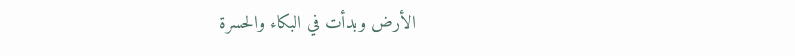الأرض وبدأت في البكاء والحسرة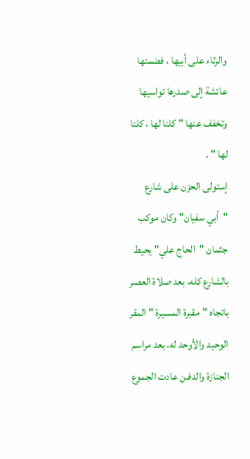والرثاء على أبيها ، فضمتها عائشة إلى صدرها تواسيها وتخفف عنها " كلنا لها ، كلنا لها " .
إستولى الحزن على شارع "أبي سفيان" وكان موكب جثمان "الحاج علي" يحيط بالشارع كله، بعد صلاة العصر باتجاه "مقبرة المسيرة " المقر الوحيد والأوحد له، بعد مراسم الجنازة والدفـن عادت الجموع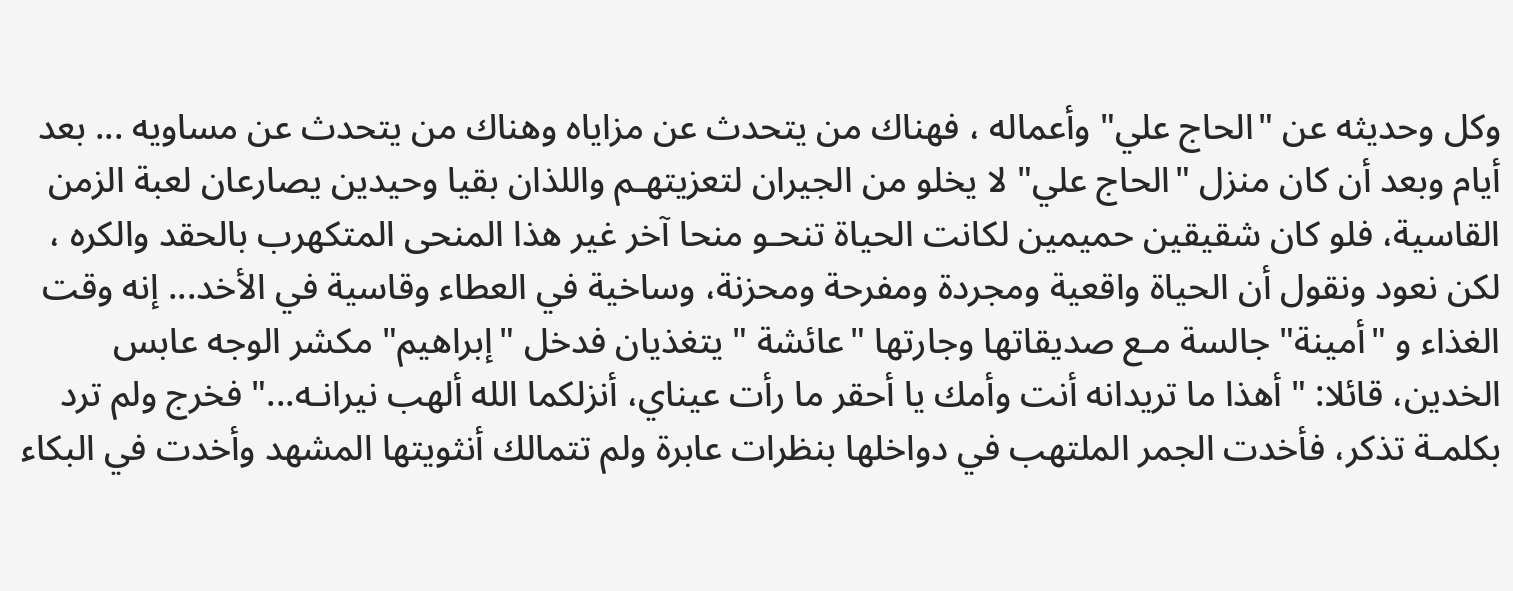وكل وحديثه عن "الحاج علي" وأعماله ، فهناك من يتحدث عن مزاياه وهناك من يتحدث عن مساويه ... بعد أيام وبعد أن كان منزل "الحاج علي" لا يخلو من الجيران لتعزيتهـم واللذان بقيا وحيدين يصارعان لعبة الزمن القاسية، فلو كان شقيقين حميمين لكانت الحياة تنحـو منحا آخر غير هذا المنحى المتكهرب بالحقد والكره ، لكن نعود ونقول أن الحياة واقعية ومجردة ومفرحة ومحزنة، وساخية في العطاء وقاسية في الأخد... إنه وقت الغذاء و "أمينة" جالسة مـع صديقاتها وجارتها "عائشة " يتغذيان فدخل "إبراهيم" مكشر الوجه عابس الخدين، قائلا: " أهذا ما تريدانه أنت وأمك يا أحقر ما رأت عيناي، أنزلكما الله ألهب نيرانـه..." فخرج ولم ترد بكلمـة تذكر، فأخدت الجمر الملتهب في دواخلها بنظرات عابرة ولم تتمالك أنثويتها المشهد وأخدت في البكاء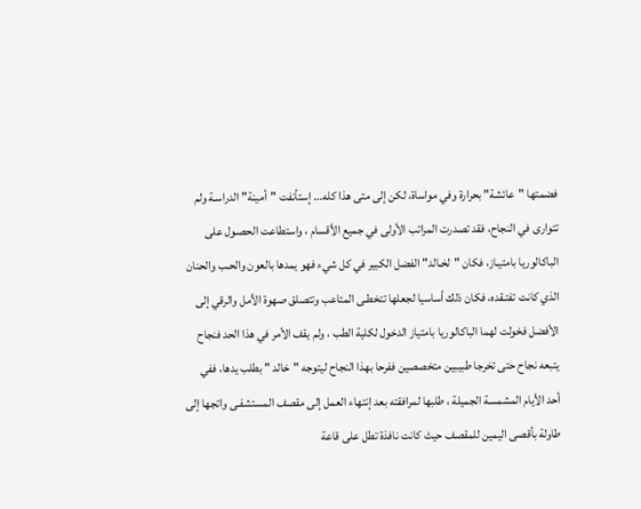فضمتها "عائشة" بحرارة وفي مواساة، لكن إلى متى هذا كله... إستأنفت "أمينة" الدراسـة ولم تتوارى في النجاح، فقد تصدرت المراتب الأولى في جميع الأقسام ، واستطاعت الحصـول على الباكالوريا بامتيـاز، فكان "لخـالد" الفضل الكبير في كل شيء فهو يمدها بالعون والحـب والحنان الذي كانت تفتـقده، فكان ذلك أساسيا لجعلها تتخطـى المتاعب وتتصلق صهوة الأمل والرقي إلى الأفضل فخولت لهما الباكالوريا بامتياز الدخول لكلية الطب ، ولم يقف الأمر في هذا الحد فنجاح يتبعه نجاح حتى تخرجا طبيبين متخصصين ففرحا بهذا النجاح ليتوجه "خالد " بطلب يدها، ففي أحد الأيام المشمسة الجميلة ، طلبها لمرافقته بعد إنتهاء العمل إلى مقصف المستشفـى واتجها إلى طاولة بأقصى اليمين للمقصف حيث كانت نافذة تطل على قاعة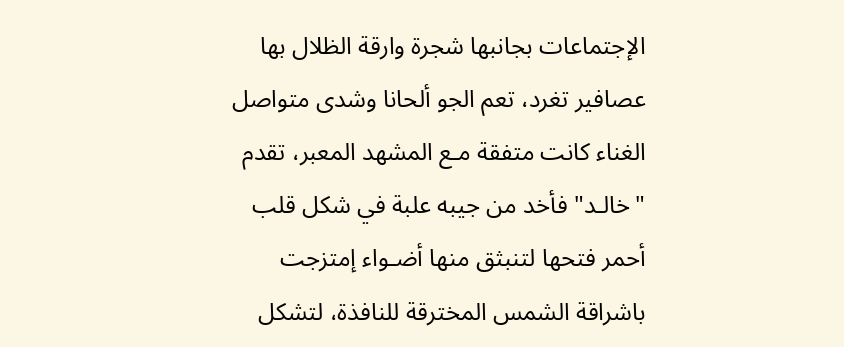الإجتماعات بجانبها شجرة وارقة الظلال بها عصافير تغرد، تعم الجو ألحانا وشدى متواصل الغناء كانت متفقة مـع المشهد المعبر، تقدم "خالـد" فأخد من جيبه علبة في شكل قلب أحمر فتحها لتنبثق منها أضـواء إمتزجت باشراقة الشمس المخترقة للنافذة، لتشكل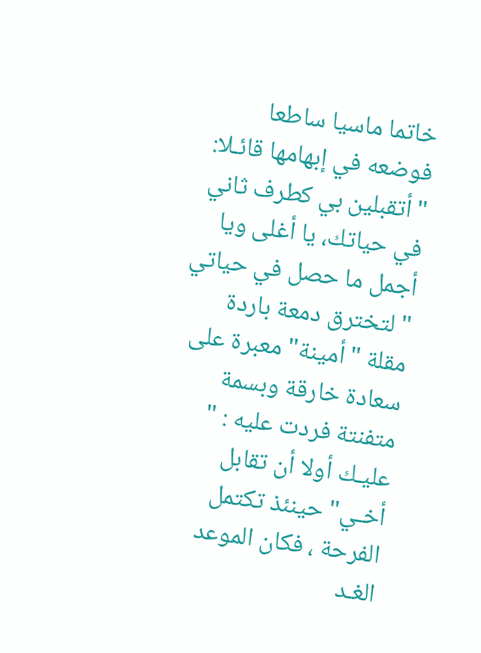خاتما ماسيا ساطعا فوضعه في إبهامها قائـلا: "أتقبلين بي كطرف ثاني في حياتك، يا أغلى ويا أجمل ما حصل في حياتي " لتخترق دمعة باردة مقلة "أمينة" معبرة على سعادة خارقة وبسمة متفنتة فردت عليه : " عليـك أولا أن تقابل أخـي" حينئذ تكتمل الفرحة ، فكان الموعد الغـد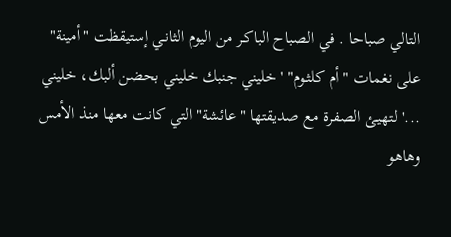التالي صباحا . في الصباح الباكـر من اليوم الثانـي إستيقظت "أمينة" على نغمات "أم كلثـوم" ' خليني جنبك خليني بحضن ألبك، خليني ...' لتهيـئ الصفرة مع صديقتها "عائشة" التي كانت معها منذ الأمس وهاهو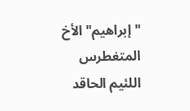"إبراهيم" الأخ المتغطرس اللئيم الحاقد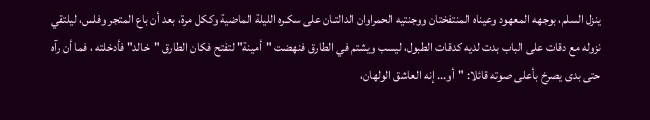ينزل السلم، بوجهه المعهود وعيناه المنتفختان ووجنتيه الحمراوان الدالتـان على سكـره الليلة الماضية وككل مرة، بعد أن باع المتجر وفلس، ليلتقي نزوله مع دقات على الباب بدت لديه كدقات الطبول، ليسب ويشتم في الطارق فنهضت "أمينة" لتفتح فكان الطارق "خالد" فأدخلته ، فما أن رآه حتى بدى يصرخ بأعلى صوته قائلا: "أو... إنه العاشق الولهان،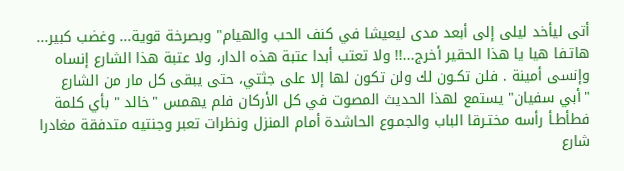أتى ليأخد ليلى إلى أبعد مدى ليعيشا في كنف الحب والهيام" وبصرخة قوية... وغضب كبير... هاتـفا هيا يا هذا الحقير أخرج...!! ولا تعتب أبدا عتبة هذه الدار، ولا عتبة هذا الشارع إنساه وإنسى أمينة . فلن تكـون لك ولن تكون لها إلا على جثتي، حتى يبقى كل مار من الشارع "أبي سفيان" يستمع لهذا الحديث المصوت في كل الأركان فلم يهمس "خالد " بأي كلمة فطأطـأ رأسه مختـرقا الباب والجمـوع الحاشدة أمام المنزل ونظرات تعبر وجنتيه متدفقة مغادرا شارع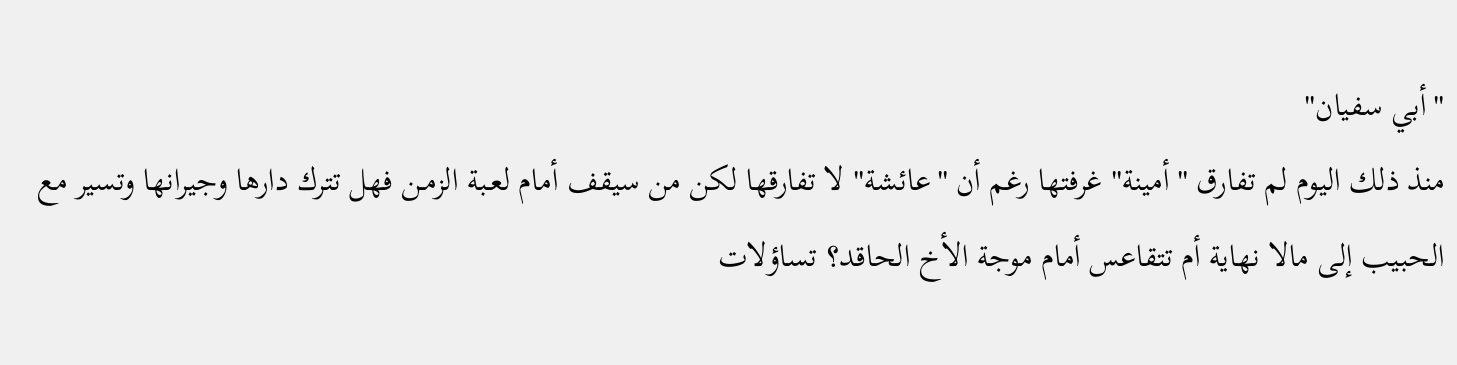"أبي سفيان"
منذ ذلك اليوم لم تفارق "أمينة" غرفتها رغم أن "عائشة" لا تفارقها لكن من سيقف أمام لعـبة الزمـن فهل تترك دارها وجيرانها وتسير مع الحبيب إلى مالا نهاية أم تتقاعس أمام موجة الأخ الحاقد؟ تساؤلات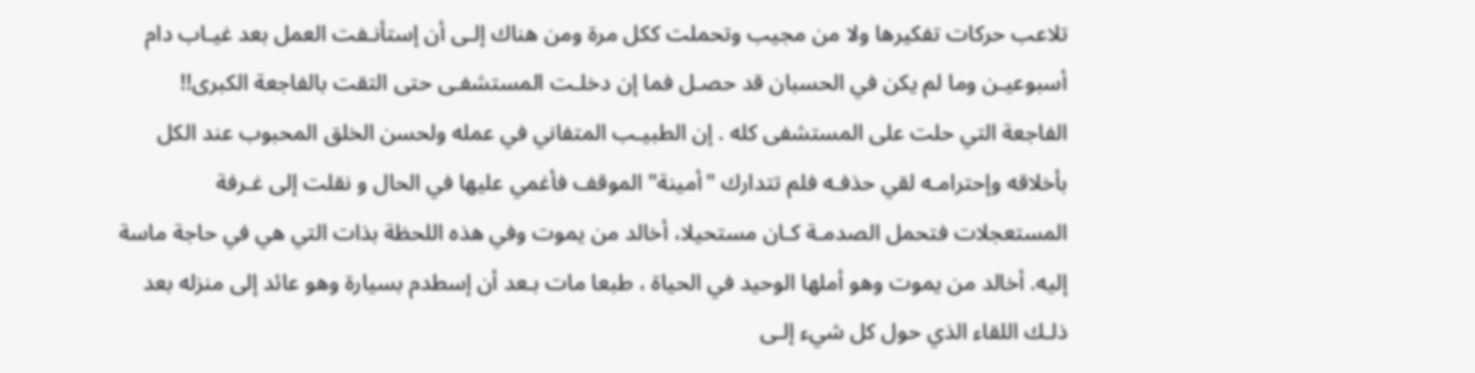تلاعب حركات تفكيرها ولا من مجيب وتحملت ككل مرة ومن هناك إلـى أن إستأنـفت العمل بعد غيـاب دام أسبوعيـن وما لم يكن في الحسبان قد حصـل فما إن دخلـت المستشفـى حتى التقت بالفاجعة الكبرى!! الفاجعة التي حلت على المستشفى كله . إن الطبيـب المتفاني في عمله ولحسن الخلق المحبوب عند الكل بأخلاقه وإحترامـه لقي حذفـه فلم تتدارك "أمينة" الموقف فأغمي عليها في الحال و نقلت إلى غـرفة المستعجلات فتحمل الصدمـة كـان مستحيلا، أخالد من يموت وفي هذه اللحظة بذات التي هي في حاجة ماسة إليه. أخالد من يموت وهو أملها الوحيد في الحياة ، طبعا مات بـعد أن إسطدم بسيارة وهو عائد إلى منزله بعد ذلـك اللقاء الذي حول كل شيء إلـى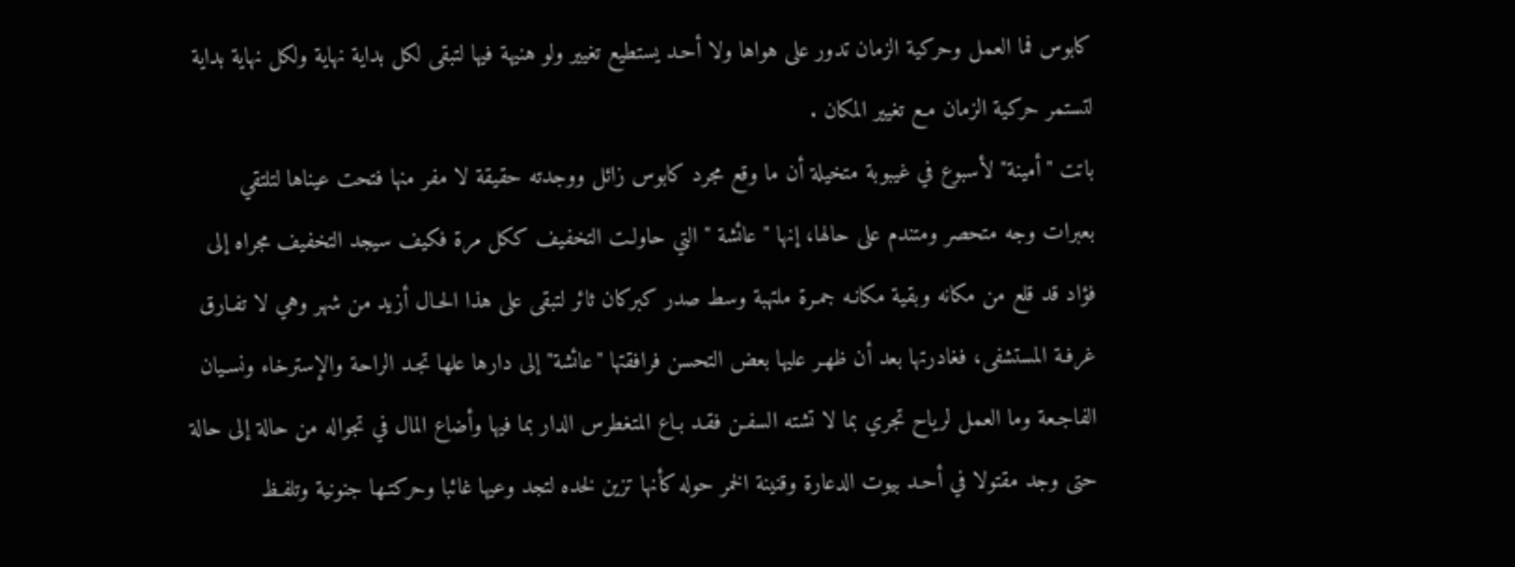كابوس فما العمل وحركية الزمان تدور على هواها ولا أحـد يستطيع تغيير ولو هنيهة فيها لتبقى لكل بداية نهاية ولكل نهاية بداية لتستمر حركية الزمان مـع تغيير المكان .
باتت "أمينة" لأسبوع في غيبوبة متخيلة أن ما وقع مجرد كابوس زائل ووجدته حقيقة لا مفر منها فتحت عيناها لتلتقي بعبرات وجه متحصر ومتندم على حالها، إنها " عائشة " التي حاولـت التخفيف ككل مرة فكيف سيجد التخفيف مجراه إلى فؤاد قد قلع من مكانه وبقية مكانـه جمـرة ملتهبة وسط صدر كبركان ثائر لتبقى على هذا الحـال أزيد من شهر وهي لا تفـارق غرفـة المستشفى، فغادرتها بعد أن ظهـر عليها بعض التحسن فرافقتها "عائشة" إلى دارها علها تجـد الراحة والإسترخاء ونسـيان الفاجـعة وما العمل لرياح تجري بما لا تشته السفـن فقـد بـاع المتغطرس الدار بما فيها وأضاع المال في تجواله من حالة إلى حالة حتى وجد مقتولا في أحـد بيوت الدعارة وقنينة الخمر حوله كأنها تزين لخده لتجد وعيها غائبا وحركتـها جنونية وتلفـظ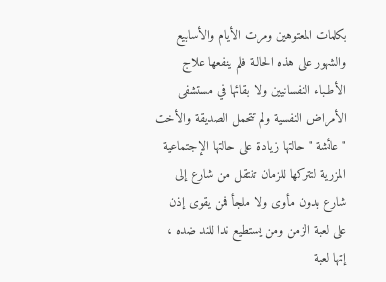بكلمات المعتوهين ومرت الأيام والأسابيع والشهور على هذه الحالـة فلم ينفعها علاج الأطـباء النفسانيين ولا بقائها في مستشفى الأمراض النفسية ولم تتحمل الصديقة والأخت " عائشة " حالتها زيادة على حالتها الإجتماعية المزرية لتتركها للزمان تنتقل من شارع إلى شارع بدون مأوى ولا ملجأ فمن يقوى إذن على لعبة الزمن ومن يستطيع ندا للند ضده ، إتها لعبة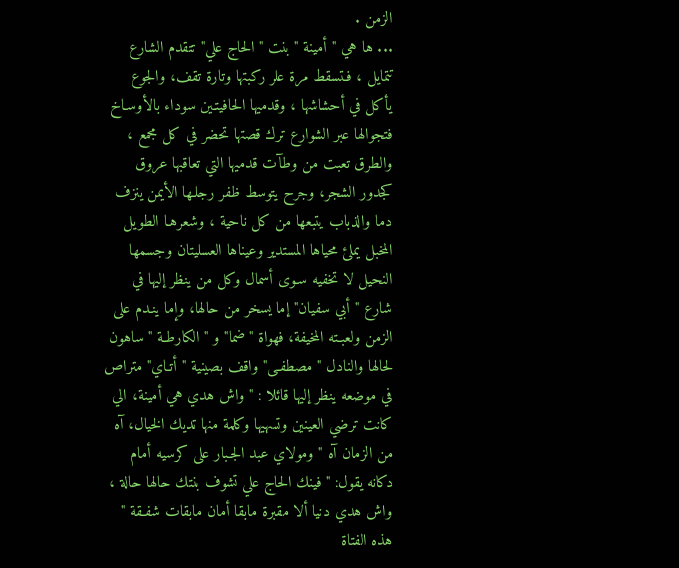الزمن .
... ها هي " أمينة " بنت "الحاج علي" تتقدم الشارع تتمايل ، فـتسقط مرة علر ركبتها وتارة تقف، والجوع يأكل في أحشاشها ، وقدميها الحافيتـين سوداء بالأوسـاخ فتجوالها عبر الشوارع ترك قصتها تحضر في كل مجمع ، والطرق تعبت من وطآت قدميها التي تعاقبها عروق كجدور الشجر، وجرح يتوسط ظفر رجلـها الأيمن ينزف دما والذباب يتبعها من كل ناحية ، وشعرهـا الطويل المخبل يملئ محياها المستدير وعيناها العسليتان وجسمها النحيل لا تخفيه سـوى أسمال وكل من ينظر إليها في شارع "أبي سفيان" إما يسخر من حالها، وإما ينـدم على الزمن ولعبـته المخيفة، فهواة "ضما" و " الكارطـة " ساهون لحالها والنادل "مصطفـى" واقف بصينية "أتـاي" متراص في موضعه ينظر إليها قائلا : "واش هدي هي أمينة، الي كانت ترضي العينين وتسهيها وكلمة منها تديك الخيال، آه من الزمان آه " ومولاي عبد الجـبار على كرسيه أمام دكانه يقول: "فينك الحاج علي تشوف بنتك حالها حالة ، واش هدي دنيا ألا مقبرة مابقا أمان مابقات شفـقة "
هذه الفتاة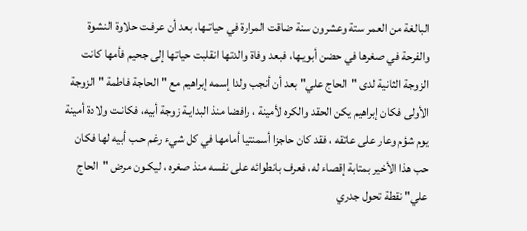البالغة من العمر ستة وعشرون سنة ضاقت المرارة في حياتـها، بعد أن عرفـت حلاوة النشوة والفرحة في صغرها في حضن أبويـها، فبعد وفاة والدتها انقلبت حياتها إلى جحيم فأمها كانت الزوجة الثانية لدى "الحاج علي" بعد أن أنجب ولدا إسمه إبراهيم مع "الحاجة فاطمة " الزوجة الأولى فكان إبراهيم يكن الحقد والكره لأمينة ، رافضا منذ البدايـة زوجة أبيه، فكانـت ولادة أمينة يوم شؤم وعار على عاتقه ، فقد كان حاجزا أسمنتيا أمامها في كل شيء رغم حـب أبيه لها فكان حب هذا الأخير بمتابة إقصاء له، فعرف بانطوائه على نفسه منذ صغره ، ليكـون مرض "الحاج علي" نقطة تحول جدري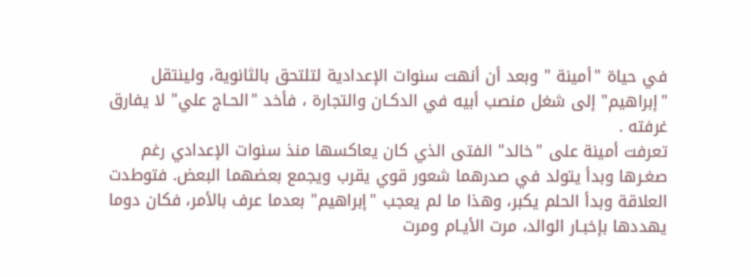في حياة "أمينة " وبعد أن أنهت سنوات الإعدادية لتلتحق بالثانوية، ولينتقل "إبراهيم" إلى شغل منصب أبيه في الدكـان والتجارة ، فأخد "الحـاج علي" لا يفارق غرفته .
تعرفت أمينة على "خالد" الفتى الذي كان يعاكسها منذ سنوات الإعدادي رغم صغـرها وبدأ يتولد في صدرهما شعور قوي يقرب ويجمع بعضهما البعض. فتوطدت العلاقة وبدأ الحلم يكبر، وهذا ما لم يعجب "إبراهيم" بعدما عرف بالأمر، فكان دوما يهددها بإخبـار الوالد، مرت الأيـام ومرت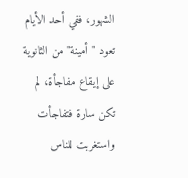الشهور، ففي أحد الأيام تعود "أمينة" من الثانوية على إيقاع مفاجأة، لم تكن سارة فتفاجأت واستغربت للناس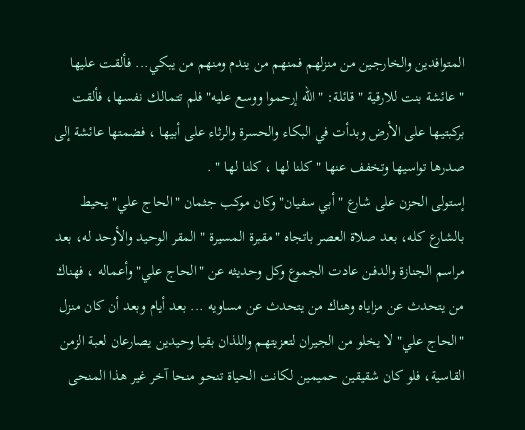المتوافدين والخارجـين من منزلهم فمنهم من يندم ومنهم من يبكي... فألقـت عليها "عائشة بنت للارقية " قائلة: "الله إرحموا ووسع عليه" فلم تتمالـك نفسها، فألقت بركبتيـها على الأرض وبدأت في البكاء والحسرة والرثاء على أبيها ، فضمتها عائشة إلى صدرها تواسيها وتخفف عنها " كلنا لها ، كلنا لها " .
إستولى الحزن على شارع "أبي سفيان" وكان موكب جثمان "الحاج علي" يحيط بالشارع كله، بعد صلاة العصر باتجاه "مقبرة المسيرة " المقر الوحيد والأوحد له، بعد مراسم الجنازة والدفـن عادت الجموع وكل وحديثه عن "الحاج علي" وأعماله ، فهناك من يتحدث عن مزاياه وهناك من يتحدث عن مساويه ... بعد أيام وبعد أن كان منزل "الحاج علي" لا يخلو من الجيران لتعزيتهـم واللذان بقيا وحيدين يصارعان لعبة الزمن القاسية، فلو كان شقيقين حميمين لكانت الحياة تنحـو منحا آخر غير هذا المنحى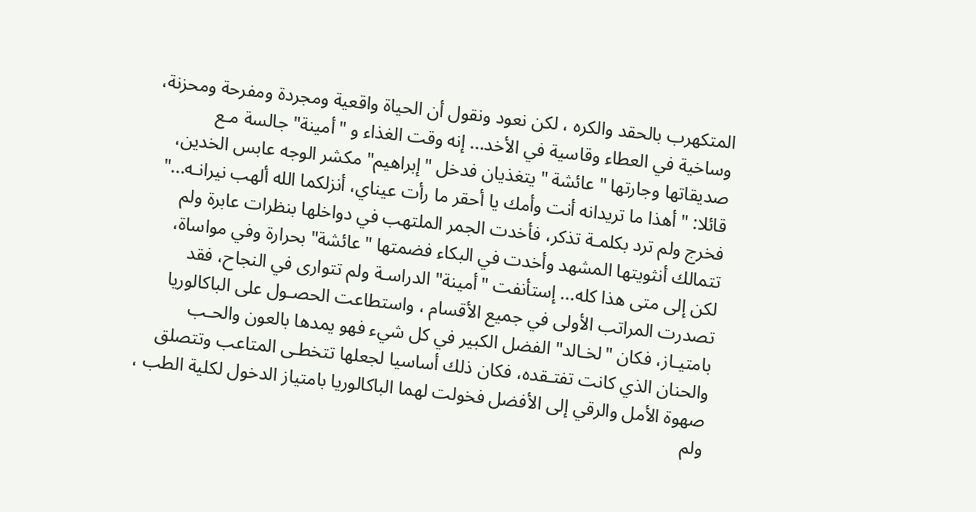المتكهرب بالحقد والكره ، لكن نعود ونقول أن الحياة واقعية ومجردة ومفرحة ومحزنة، وساخية في العطاء وقاسية في الأخد... إنه وقت الغذاء و "أمينة" جالسة مـع صديقاتها وجارتها "عائشة " يتغذيان فدخل "إبراهيم" مكشر الوجه عابس الخدين، قائلا: " أهذا ما تريدانه أنت وأمك يا أحقر ما رأت عيناي، أنزلكما الله ألهب نيرانـه..." فخرج ولم ترد بكلمـة تذكر، فأخدت الجمر الملتهب في دواخلها بنظرات عابرة ولم تتمالك أنثويتها المشهد وأخدت في البكاء فضمتها "عائشة" بحرارة وفي مواساة، لكن إلى متى هذا كله... إستأنفت "أمينة" الدراسـة ولم تتوارى في النجاح، فقد تصدرت المراتب الأولى في جميع الأقسام ، واستطاعت الحصـول على الباكالوريا بامتيـاز، فكان "لخـالد" الفضل الكبير في كل شيء فهو يمدها بالعون والحـب والحنان الذي كانت تفتـقده، فكان ذلك أساسيا لجعلها تتخطـى المتاعب وتتصلق صهوة الأمل والرقي إلى الأفضل فخولت لهما الباكالوريا بامتياز الدخول لكلية الطب ، ولم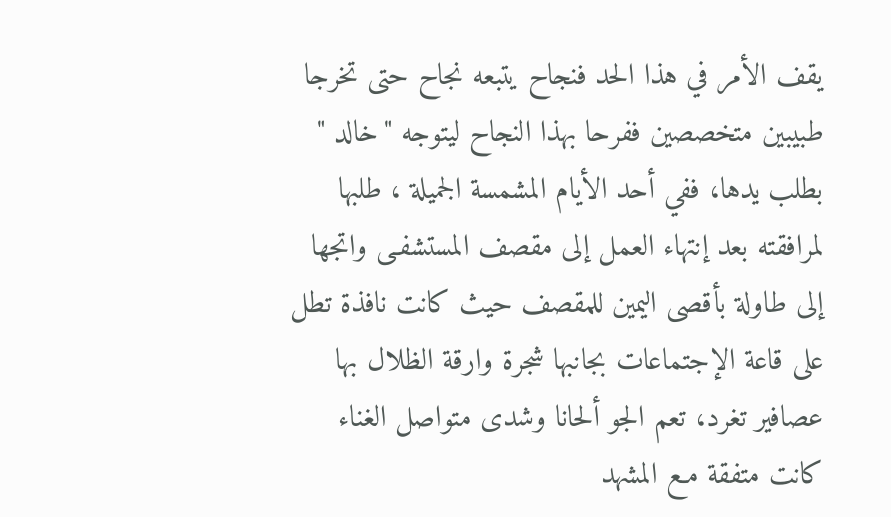يقف الأمر في هذا الحد فنجاح يتبعه نجاح حتى تخرجا طبيبين متخصصين ففرحا بهذا النجاح ليتوجه "خالد " بطلب يدها، ففي أحد الأيام المشمسة الجميلة ، طلبها لمرافقته بعد إنتهاء العمل إلى مقصف المستشفـى واتجها إلى طاولة بأقصى اليمين للمقصف حيث كانت نافذة تطل على قاعة الإجتماعات بجانبها شجرة وارقة الظلال بها عصافير تغرد، تعم الجو ألحانا وشدى متواصل الغناء كانت متفقة مـع المشهد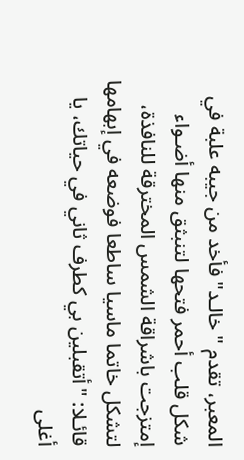المعبر، تقدم "خالـد" فأخد من جيبه علبة في شكل قلب أحمر فتحها لتنبثق منها أضـواء إمتزجت باشراقة الشمس المخترقة للنافذة، لتشكل خاتما ماسيا ساطعا فوضعه في إبهامها قائـلا: "أتقبلين بي كطرف ثاني في حياتك، يا أغلى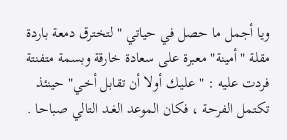ويا أجمل ما حصل في حياتي " لتخترق دمعة باردة مقلة "أمينة" معبرة على سعادة خارقة وبسمة متفنتة فردت عليه : " عليـك أولا أن تقابل أخـي" حينئذ تكتمل الفرحة ، فكان الموعد الغـد التالي صباحا .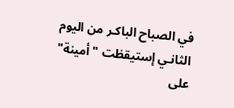في الصباح الباكـر من اليوم الثانـي إستيقظت "أمينة" على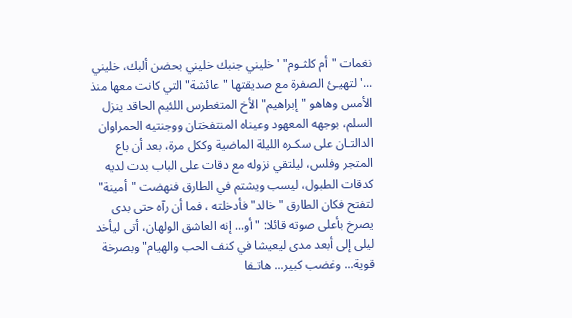نغمات "أم كلثـوم" ' خليني جنبك خليني بحضن ألبك، خليني ...' لتهيـئ الصفرة مع صديقتها "عائشة" التي كانت معها منذ الأمس وهاهو "إبراهيم" الأخ المتغطرس اللئيم الحاقد ينزل السلم، بوجهه المعهود وعيناه المنتفختان ووجنتيه الحمراوان الدالتـان على سكـره الليلة الماضية وككل مرة، بعد أن باع المتجر وفلس، ليلتقي نزوله مع دقات على الباب بدت لديه كدقات الطبول، ليسب ويشتم في الطارق فنهضت "أمينة" لتفتح فكان الطارق "خالد" فأدخلته ، فما أن رآه حتى بدى يصرخ بأعلى صوته قائلا: "أو... إنه العاشق الولهان، أتى ليأخد ليلى إلى أبعد مدى ليعيشا في كنف الحب والهيام" وبصرخة قوية... وغضب كبير... هاتـفا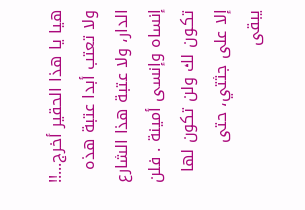هيا يا هذا الحقير أخرج...!! ولا تعتب أبدا عتبة هذه الدار، ولا عتبة هذا الشارع إنساه وإنسى أمينة . فلن تكـون لك ولن تكون لها إلا على جثتي، حتى يبقى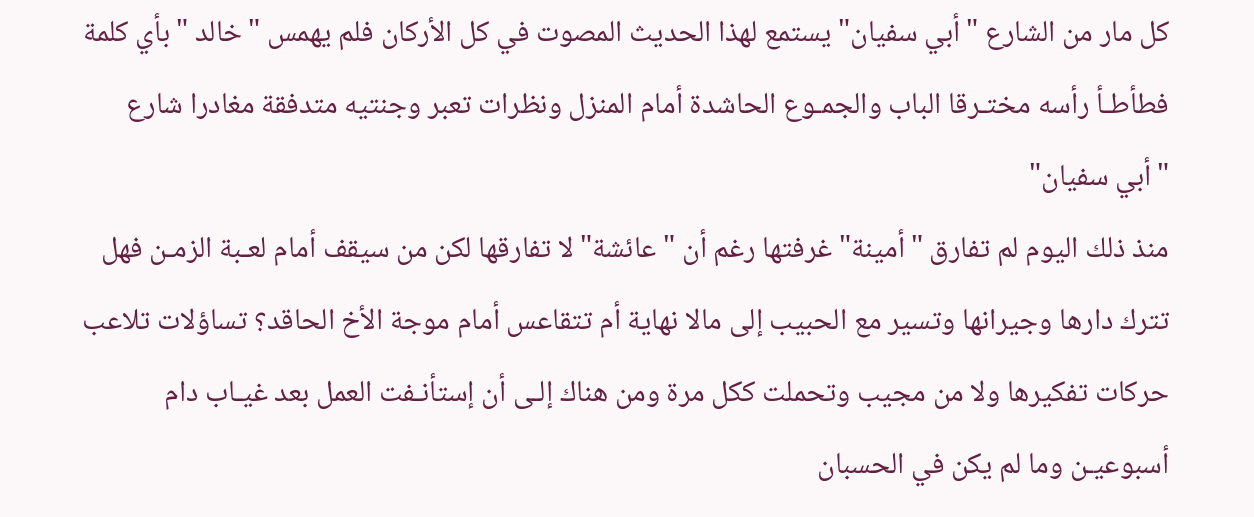كل مار من الشارع "أبي سفيان" يستمع لهذا الحديث المصوت في كل الأركان فلم يهمس "خالد " بأي كلمة فطأطـأ رأسه مختـرقا الباب والجمـوع الحاشدة أمام المنزل ونظرات تعبر وجنتيه متدفقة مغادرا شارع "أبي سفيان"
منذ ذلك اليوم لم تفارق "أمينة" غرفتها رغم أن "عائشة" لا تفارقها لكن من سيقف أمام لعـبة الزمـن فهل تترك دارها وجيرانها وتسير مع الحبيب إلى مالا نهاية أم تتقاعس أمام موجة الأخ الحاقد؟ تساؤلات تلاعب حركات تفكيرها ولا من مجيب وتحملت ككل مرة ومن هناك إلـى أن إستأنـفت العمل بعد غيـاب دام أسبوعيـن وما لم يكن في الحسبان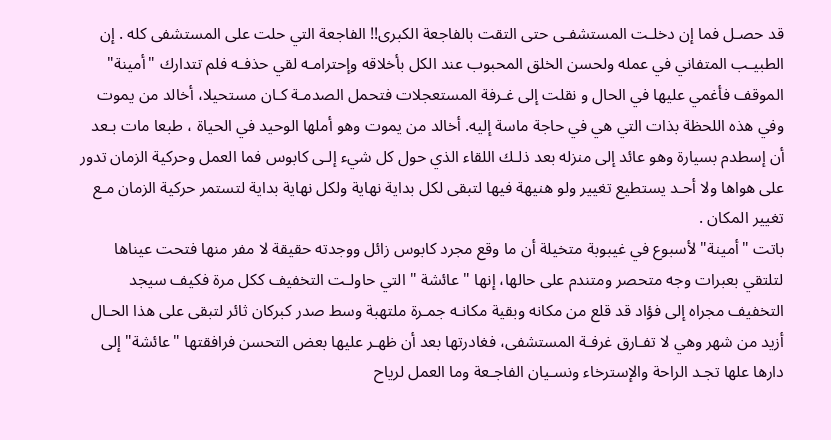قد حصـل فما إن دخلـت المستشفـى حتى التقت بالفاجعة الكبرى!! الفاجعة التي حلت على المستشفى كله . إن الطبيـب المتفاني في عمله ولحسن الخلق المحبوب عند الكل بأخلاقه وإحترامـه لقي حذفـه فلم تتدارك "أمينة" الموقف فأغمي عليها في الحال و نقلت إلى غـرفة المستعجلات فتحمل الصدمـة كـان مستحيلا، أخالد من يموت وفي هذه اللحظة بذات التي هي في حاجة ماسة إليه. أخالد من يموت وهو أملها الوحيد في الحياة ، طبعا مات بـعد أن إسطدم بسيارة وهو عائد إلى منزله بعد ذلـك اللقاء الذي حول كل شيء إلـى كابوس فما العمل وحركية الزمان تدور على هواها ولا أحـد يستطيع تغيير ولو هنيهة فيها لتبقى لكل بداية نهاية ولكل نهاية بداية لتستمر حركية الزمان مـع تغيير المكان .
باتت "أمينة" لأسبوع في غيبوبة متخيلة أن ما وقع مجرد كابوس زائل ووجدته حقيقة لا مفر منها فتحت عيناها لتلتقي بعبرات وجه متحصر ومتندم على حالها، إنها " عائشة " التي حاولـت التخفيف ككل مرة فكيف سيجد التخفيف مجراه إلى فؤاد قد قلع من مكانه وبقية مكانـه جمـرة ملتهبة وسط صدر كبركان ثائر لتبقى على هذا الحـال أزيد من شهر وهي لا تفـارق غرفـة المستشفى، فغادرتها بعد أن ظهـر عليها بعض التحسن فرافقتها "عائشة" إلى دارها علها تجـد الراحة والإسترخاء ونسـيان الفاجـعة وما العمل لرياح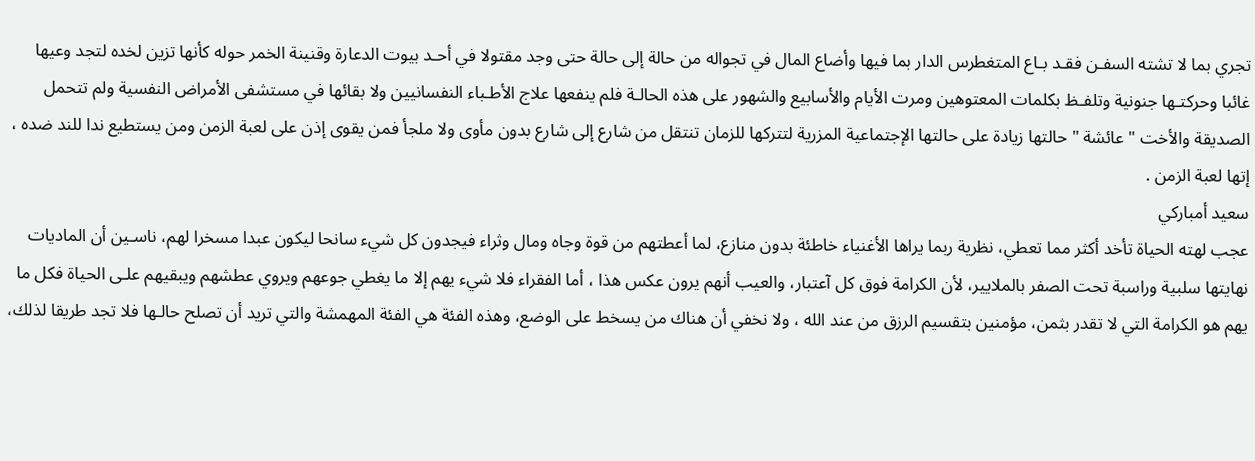تجري بما لا تشته السفـن فقـد بـاع المتغطرس الدار بما فيها وأضاع المال في تجواله من حالة إلى حالة حتى وجد مقتولا في أحـد بيوت الدعارة وقنينة الخمر حوله كأنها تزين لخده لتجد وعيها غائبا وحركتـها جنونية وتلفـظ بكلمات المعتوهين ومرت الأيام والأسابيع والشهور على هذه الحالـة فلم ينفعها علاج الأطـباء النفسانيين ولا بقائها في مستشفى الأمراض النفسية ولم تتحمل الصديقة والأخت " عائشة " حالتها زيادة على حالتها الإجتماعية المزرية لتتركها للزمان تنتقل من شارع إلى شارع بدون مأوى ولا ملجأ فمن يقوى إذن على لعبة الزمن ومن يستطيع ندا للند ضده ، إتها لعبة الزمن .
سعيد أمباركي
عجب لهته الحياة تأخد أكثر مما تعطي، نظرية ربما يراها الأغنياء خاطئة بدون منازع، لما أعطتهم من قوة وجاه ومال وثراء فيجدون كل شيء سانحا ليكون عبدا مسخرا لهم، ناسـين أن الماديات نهايتها سلبية وراسبة تحت الصفر بالملايير، لأن الكرامة فوق كل آعتبار، والعيب أنهم يرون عكس هذا ، أما الفقراء فلا شيء يهم إلا ما يغطي جوعهم ويروي عطشهم ويبقيهم علـى الحياة فكل ما يهم هو الكرامة التي لا تقدر بثمن، مؤمنين بتقسيم الرزق من عند الله ، ولا نخفي أن هناك من يسخط على الوضع، وهذه الفئة هي الفئة المهمشة والتي تريد أن تصلح حالـها فلا تجد طريقا لذلك،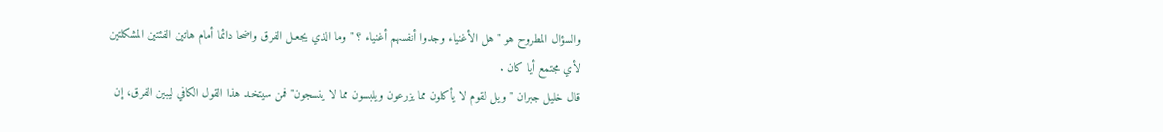والسؤال المطروح هو "هل الأغنياء وجدوا أنفسهم أغنياء ؟ " وما الذي يجعـل الفرق واضحا دائما أمام هاتين الفئتين المشكلتين لأي مجتمع أيا كان .
قال خليل جبران " ويل لقوم لا يأكلون مما يزرعون ويلبسون مما لا ينسجون" فمن سيتخـد هذا القول الكافي ليبين الفرق، إن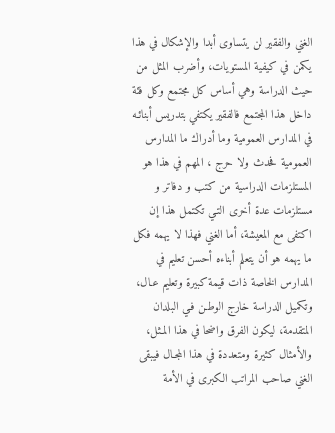الغني والفقير لن يتساوى أبدا والإشكال في هذا يكمن في كيفية المستويات، وأضرب المثل من حيث الدراسة وهي أساس كل مجتمع وكل فئة داخل هذا المجتمع فالفقير يكتفي بتدريس أبنائـه في المدارس العمومية وما أدراك ما المدارس العمومية فحدث ولا حرج ، المهم في هذا هو المستلزمات الدراسية من كتب و دفاتر و مستلزمات عدة أخرى التـي تكتمل هذا إن اكتفى مع المعيشة، أما الغني فهذا لا يهمه فكل ما يهمه هو أن يتعلم أبناءه أحسن تعليم في المدارس الخاصة ذات قيمة كبيرة وتعليم عـال، وتكميل الدراسة خارج الوطـن فـي البلدان المتقدمة، ليكون الفرق واضحا في هذا المـثل، والأمثال كثيرة ومتعددة في هذا المجـال فيبقى الغني صاحب المراتب الكبرى في الأمة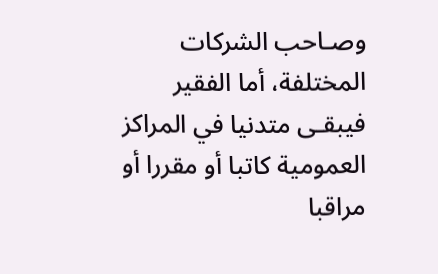وصـاحب الشركات المختلفة، أما الفقير فيبقـى متدنيا في المراكز العمومية كاتبا أو مقررا أو مراقبا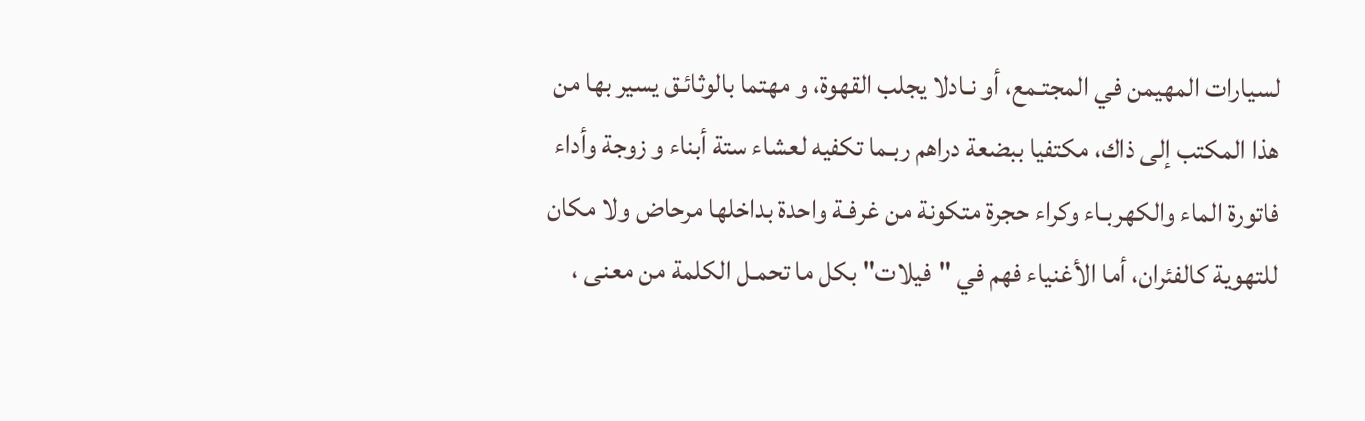لسيارات المهيمن في المجتـمع، أو نـادلا يجلب القهوة، و مهتما بالوثائـق يسير بها من هذا المكتب إلى ذاك، مكتفيا ببضعة دراهم ربـما تكفيه لعشاء ستة أبناء و زوجة وأداء فاتورة الماء والكهربـاء وكراء حجرة متكونة من غرفـة واحدة بداخلها مرحاض ولا مكان للتهوية كالفئران، أما الأغنياء فهم في "فيلات" بكل ما تحمـل الكلمة من معنى ،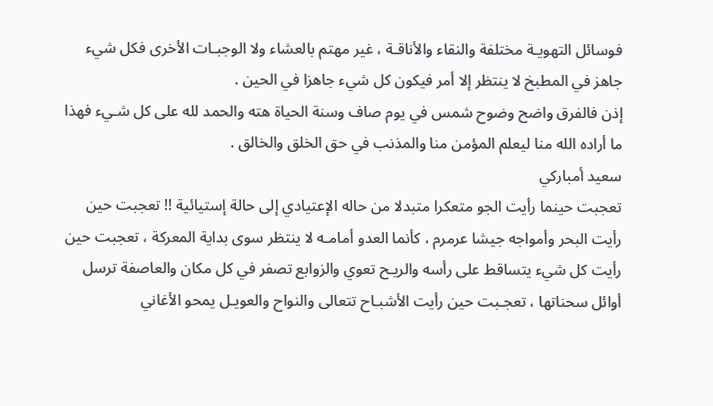فوسائل التهويـة مختلفة والنقاء والأناقـة ، غير مهتم بالعشاء ولا الوجبـات الأخرى فكل شيء جاهز في المطبخ لا ينتظر إلا أمر فيكون كل شيء جاهزا في الحين .
إذن فالفرق واضح وضوح شمس في يوم صاف وسنة الحياة هته والحمد لله على كل شـيء فهذا ما أراده الله منا ليعلم المؤمن منا والمذنب في حق الخلق والخالق .
سعيد أمباركي
تعجبت حينما رأيت الجو متعكرا متبدلا من حاله الإعتيادي إلى حالة إستيائية !! تعجبت حين رأيت البحر وأمواجه جيشا عرمرم ، كأنما العدو أمامـه لا ينتظر سوى بداية المعركة ، تعجبت حين رأيت كل شيء يتساقط على رأسه والريـح تعوي والزوابع تصفر في كل مكان والعاصفة ترسل أوائل سحناتها ، تعجـبت حين رأيت الأشبـاح تتعالى والنواح والعويـل يمحو الأغاني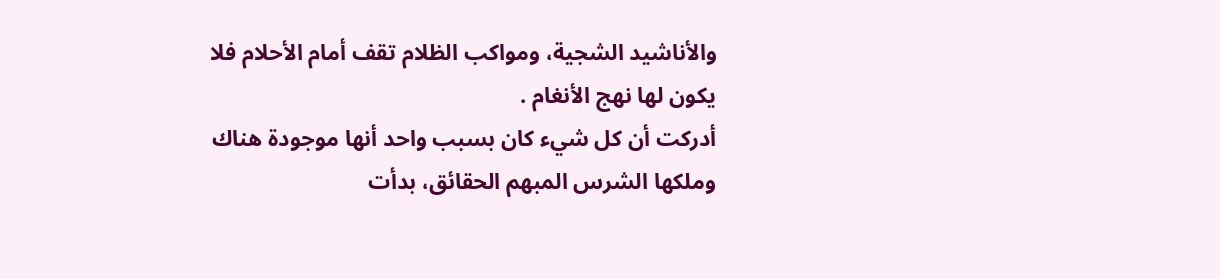والأناشيد الشجية، ومواكب الظلام تقف أمام الأحلام فلا يكون لها نهج الأنغام .
أدركت أن كل شيء كان بسبب واحد أنها موجودة هناك وملكها الشرس المبهم الحقائق، بدأت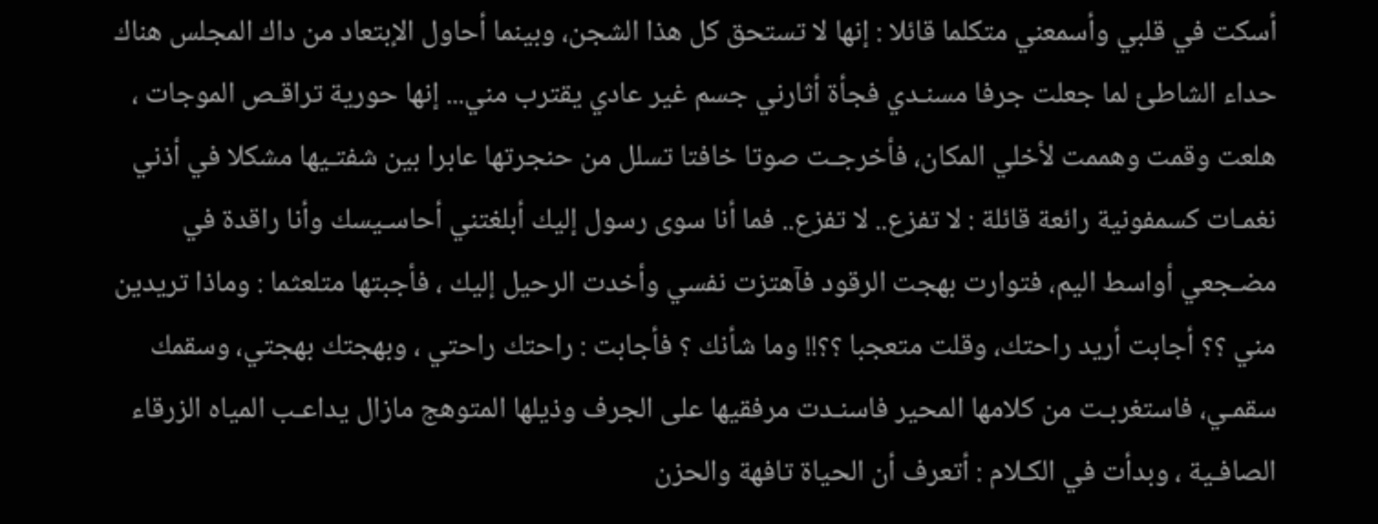أسكت في قلبي وأسمعني متكلما قائلا : إنها لا تستحق كل هذا الشجن، وبينما أحاول الإبتعاد من داك المجلس هناك حداء الشاطئ لما جعلت جرفا مسنـدي فجأة أثارني جسم غير عادي يقترب مني... إنها حورية تراقـص الموجات ، هلعت وقمت وهممت لأخلي المكان، فأخرجـت صوتا خافتا تسلل من حنجرتها عابرا بين شفتـيها مشكلا في أذني نغمـات كسمفونية رائعة قائلة : لا تفزع.. لا تفزع.. فما أنا سوى رسول إليك أبلغتني أحاسـيسك وأنا راقدة في مضـجعي أواسط اليم، فتوارت بهجت الرقود فآهتزت نفسي وأخدت الرحيل إليك ، فأجبتها متلعثما : وماذا تريدين مني ؟؟ أجابت أريد راحتك، وقلت متعجبا ؟؟!! وما شأنك ؟ فأجابت : راحتك راحتي ، وبهجتك بهجتي، وسقمك سقمـي، فاستغربـت من كلامها المحير فاسنـدت مرفقيها على الجرف وذيلها المتوهج مازال يداعـب المياه الزرقاء الصافـية ، وبدأت في الكـلام : أتعرف أن الحياة تافهة والحزن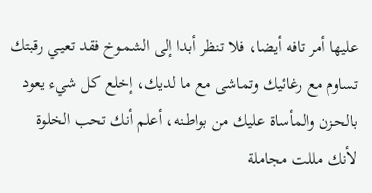عليها أمر تافه أيضا، فلا تنظر أبدا إلى الشمـوخ فقد تعيـي رقبتك تساوم مع رغائيك وتماشى مع ما لديك، إخلع كل شيء يعود بالحـزن والمأساة عليك من بواطـنه، أعلم أنك تحب الخلوة لأنك مللت مجاملة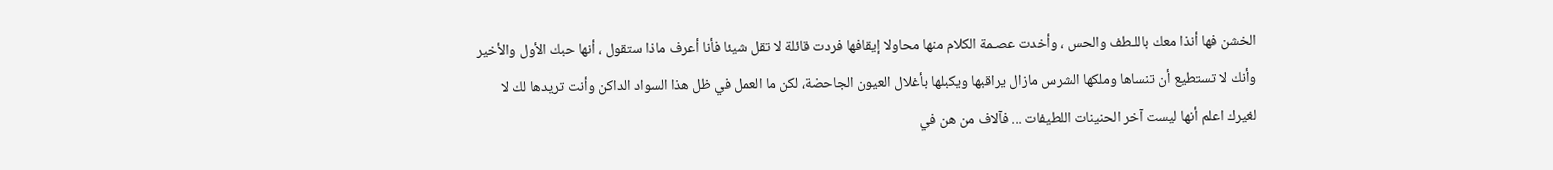الخشن فها أنذا معك باللـطف والحس ، وأخدت عصـمة الكلام منها محاولا إيقافها فردت قائلة لا تقل شيئا فأنا أعرف ماذا ستقول ، أنها حبك الأول والأخير وأنك لا تستطيع أن تنساها وملكها الشرس مازال يراقبها ويكبلها بأغلال العيون الجاحضة، لكن ما العمل في ظل هذا السواد الداكن وأنت تريدها لك لا لغيرك اعلم أنها ليست آخر الحنينات اللطيفات ... فآلاف من هن في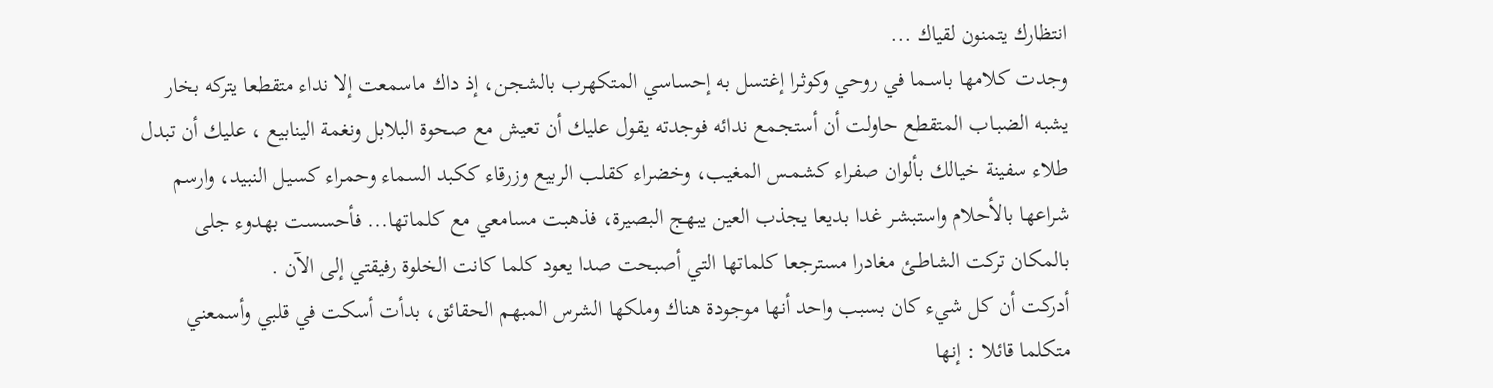انتظارك يتمنون لقياك ...
وجدت كلامها باسـما في روحي وكوثـرا إغتسل به إحساسي المتكهرب بالشجـن، إذ داك ماسمعت إلا نداء متقطعا يتركه بخار يشبه الضبـاب المتقطع حاولت أن أستجـمع ندائه فوجدته يقول عليك أن تعيش مع صحوة البلابل ونغمة الينابيع ، عليك أن تبدل طلاء سفينة خيالك بألوان صفراء كشمـس المغيب، وخضراء كقلـب الربيع وزرقاء ككبد السماء وحمراء كسيـل النبيد، وارسم شراعها بالأحلام واستبشـر غدا بديعا يجذب العين يبهـج البصيرة، فذهبت مسامعي مع كلماتها... فأحسست بهدوء جلى بالمكان تركت الشاطـئ مغادرا مسترجعا كلماتها التي أصبحت صدا يعود كلما كانت الخلوة رفيقتي إلى الآن .
أدركت أن كل شيء كان بسبب واحد أنها موجودة هناك وملكها الشرس المبهم الحقائق، بدأت أسكت في قلبي وأسمعني متكلما قائلا : إنها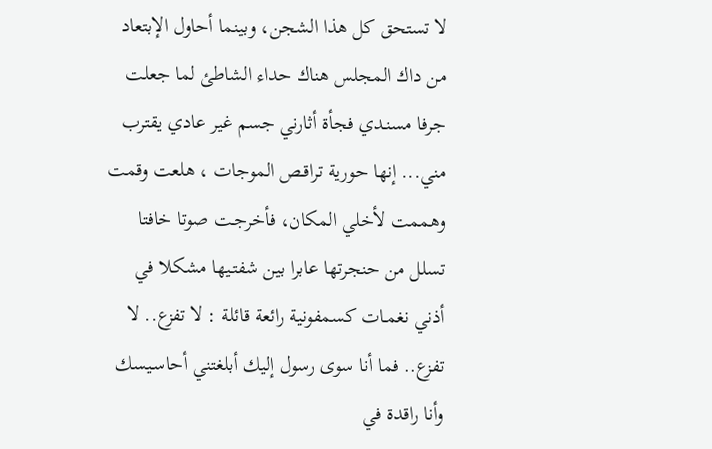لا تستحق كل هذا الشجن، وبينما أحاول الإبتعاد من داك المجلس هناك حداء الشاطئ لما جعلت جرفا مسنـدي فجأة أثارني جسم غير عادي يقترب مني... إنها حورية تراقـص الموجات ، هلعت وقمت وهممت لأخلي المكان، فأخرجـت صوتا خافتا تسلل من حنجرتها عابرا بين شفتـيها مشكلا في أذني نغمـات كسمفونية رائعة قائلة : لا تفزع.. لا تفزع.. فما أنا سوى رسول إليك أبلغتني أحاسـيسك وأنا راقدة في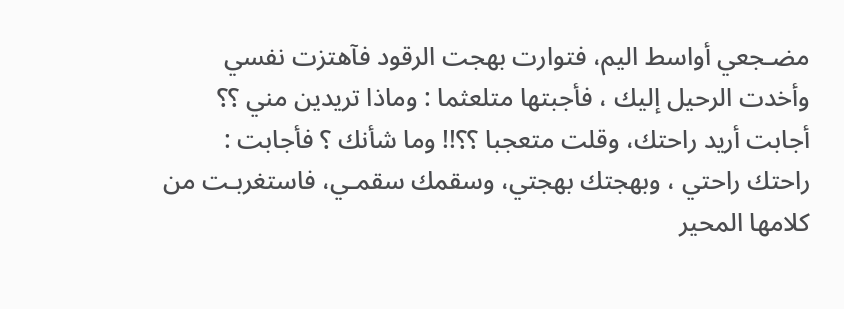مضـجعي أواسط اليم، فتوارت بهجت الرقود فآهتزت نفسي وأخدت الرحيل إليك ، فأجبتها متلعثما : وماذا تريدين مني ؟؟ أجابت أريد راحتك، وقلت متعجبا ؟؟!! وما شأنك ؟ فأجابت : راحتك راحتي ، وبهجتك بهجتي، وسقمك سقمـي، فاستغربـت من كلامها المحير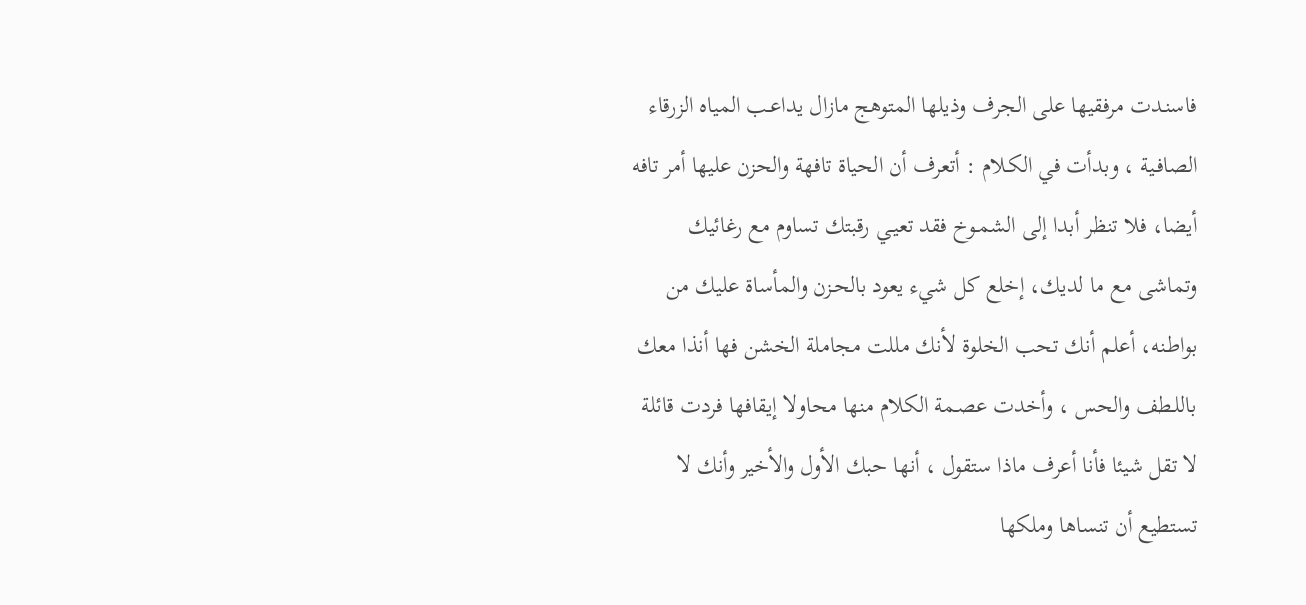فاسنـدت مرفقيها على الجرف وذيلها المتوهج مازال يداعـب المياه الزرقاء الصافـية ، وبدأت في الكـلام : أتعرف أن الحياة تافهة والحزن عليها أمر تافه أيضا، فلا تنظر أبدا إلى الشمـوخ فقد تعيـي رقبتك تساوم مع رغائيك وتماشى مع ما لديك، إخلع كل شيء يعود بالحـزن والمأساة عليك من بواطـنه، أعلم أنك تحب الخلوة لأنك مللت مجاملة الخشن فها أنذا معك باللـطف والحس ، وأخدت عصـمة الكلام منها محاولا إيقافها فردت قائلة لا تقل شيئا فأنا أعرف ماذا ستقول ، أنها حبك الأول والأخير وأنك لا تستطيع أن تنساها وملكها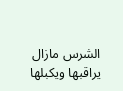الشرس مازال يراقبها ويكبلها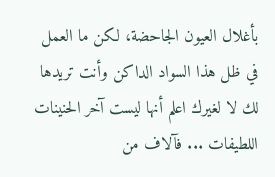بأغلال العيون الجاحضة، لكن ما العمل في ظل هذا السواد الداكن وأنت تريدها لك لا لغيرك اعلم أنها ليست آخر الحنينات اللطيفات ... فآلاف من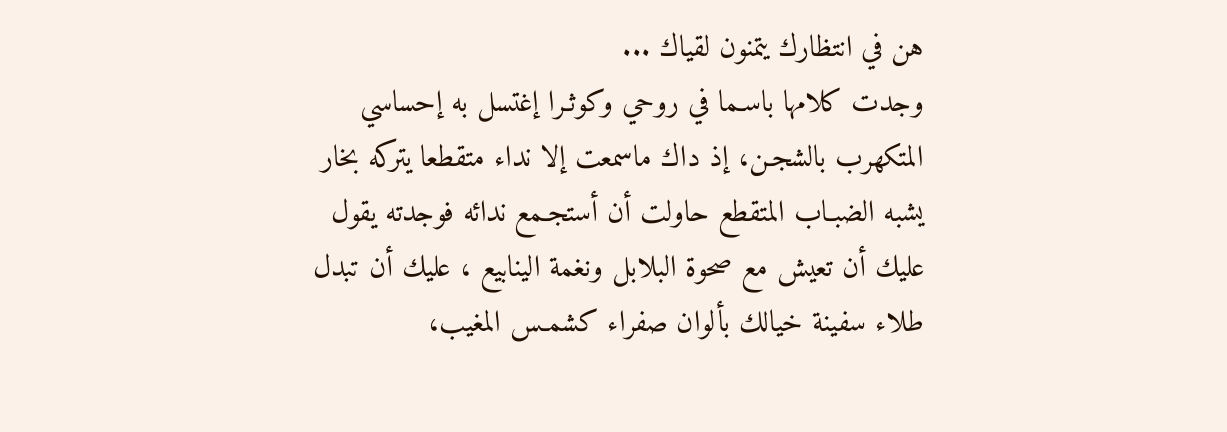هن في انتظارك يتمنون لقياك ...
وجدت كلامها باسـما في روحي وكوثـرا إغتسل به إحساسي المتكهرب بالشجـن، إذ داك ماسمعت إلا نداء متقطعا يتركه بخار يشبه الضبـاب المتقطع حاولت أن أستجـمع ندائه فوجدته يقول عليك أن تعيش مع صحوة البلابل ونغمة الينابيع ، عليك أن تبدل طلاء سفينة خيالك بألوان صفراء كشمـس المغيب،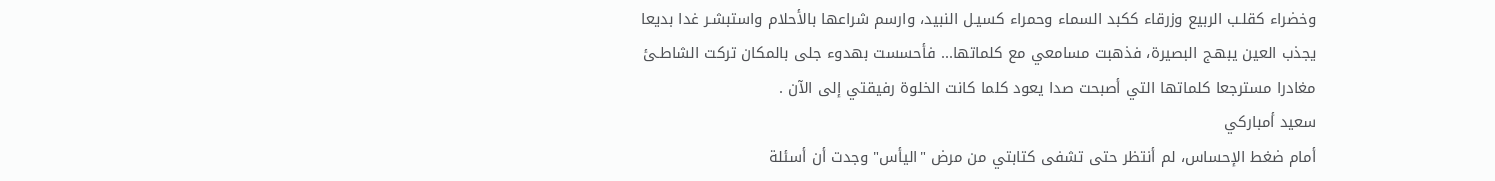وخضراء كقلـب الربيع وزرقاء ككبد السماء وحمراء كسيـل النبيد، وارسم شراعها بالأحلام واستبشـر غدا بديعا يجذب العين يبهـج البصيرة، فذهبت مسامعي مع كلماتها... فأحسست بهدوء جلى بالمكان تركت الشاطـئ مغادرا مسترجعا كلماتها التي أصبحت صدا يعود كلما كانت الخلوة رفيقتي إلى الآن .
سعيد أمباركي
أمام ضغط الإحساس، لم أنتظر حتى تشفى كتابتي من مرض "اليأس" وجدت أن أسئلة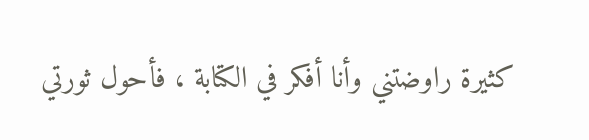كثيرة راوضتني وأنا أفكر في الكتابة ، فأحول ثورتي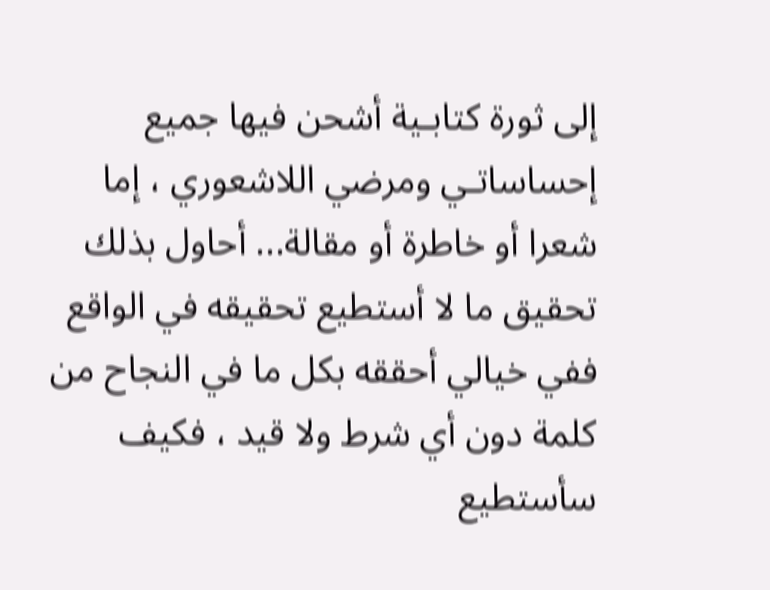إلى ثورة كتابـية أشحن فيها جميع إحساساتـي ومرضي اللاشعوري ، إما شعرا أو خاطرة أو مقالة... أحاول بذلك تحقيق ما لا أستطيع تحقيقه في الواقع ففي خيالي أحققه بكل ما في النجاح من كلمة دون أي شرط ولا قيد ، فكيف سأستطيع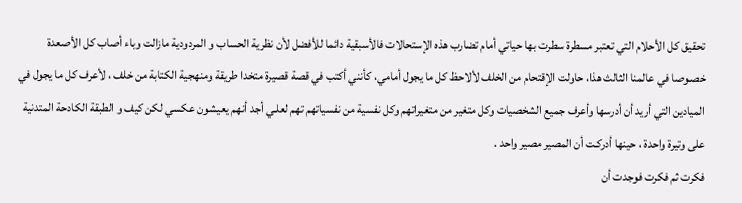تحقيق كل الأحلام التي تعتبر مسطرة سطرت بها حياتي أمام تضارب هذه الإستحالات فالأسبقية دائما للأفضل لأن نظرية الحساب و المردودية مازالت وباء أصاب كل الأصعدة خصـوصا في عالمنا الثالث هذا، حاولت الإقتحام من الخلف لألاحظ كل ما يجول أمامي، كأنني أكتب في قصة قصيرة متخدا طريقة ومنهجية الكتابة من خلف ، لأعرف كل ما يجول في الميادين التي أريد أن أدرسها وأعرف جميع الشخصيات وكل متغير من متغيراتهم وكل نفسية من نفسياتهم تهم لعلـي أجد أنهم يعيشون عكسي لكن كيف و الطبقة الكادحة المتدنية على وتيرة واحدة ، حينها أدركـت أن المصير مصير واحد .
فكرت ثم فكرت فوجدت أن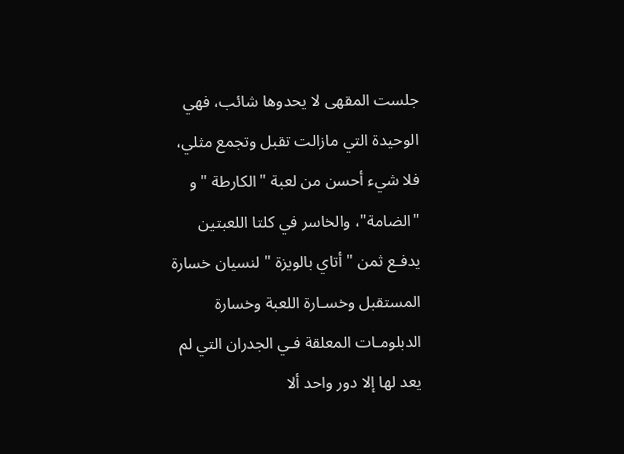جلست المقهى لا يحدوها شائب، فهي الوحيدة التي مازالت تقبل وتجمع مثلي، فلا شيء أحسن من لعبة "الكارطة " و "الضامة"، والخاسر في كلتا اللعبتين يدفـع ثمن " أتاي بالويزة " لنسيان خسارة المستقبل وخسـارة اللعبة وخسارة الدبلومـات المعلقة فـي الجدران التي لم يعد لها إلا دور واحد ألا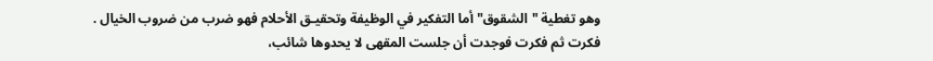وهو تغطية "الشقوق" أما التفكير في الوظيفة وتحقيـق الأحلام فهو ضرب من ضروب الخيال .
فكرت ثم فكرت فوجدت أن جلست المقهى لا يحدوها شائب،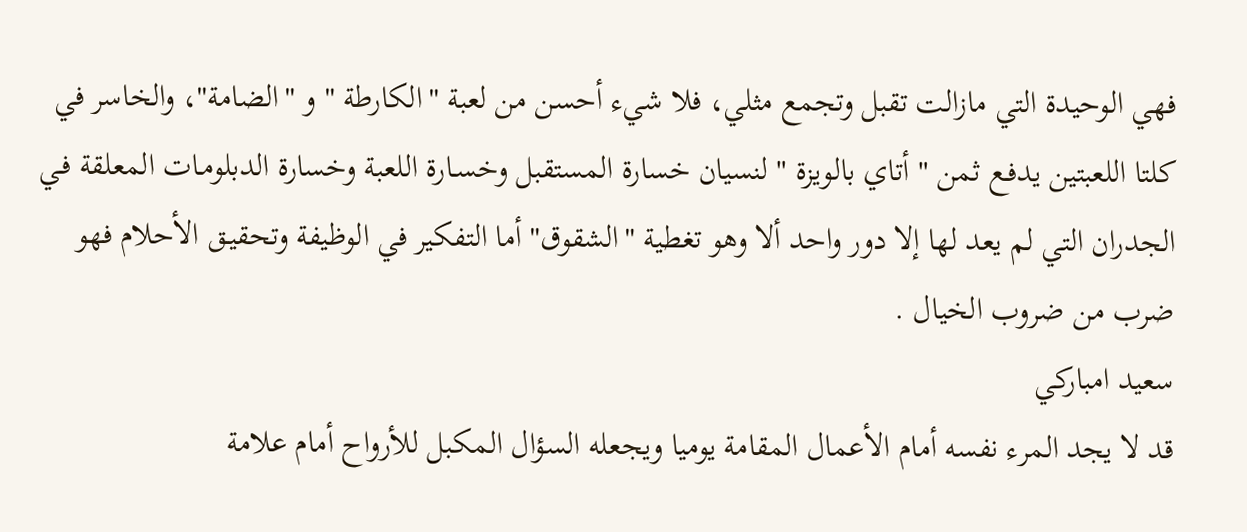فهي الوحيدة التي مازالت تقبل وتجمع مثلي، فلا شيء أحسن من لعبة "الكارطة " و "الضامة"، والخاسر في كلتا اللعبتين يدفـع ثمن " أتاي بالويزة " لنسيان خسارة المستقبل وخسـارة اللعبة وخسارة الدبلومـات المعلقة فـي الجدران التي لم يعد لها إلا دور واحد ألا وهو تغطية "الشقوق" أما التفكير في الوظيفة وتحقيـق الأحلام فهو ضرب من ضروب الخيال .
سعيد امباركي
قد لا يجد المرء نفسه أمام الأعمال المقامة يوميا ويجعله السؤال المكبل للأرواح أمام علامة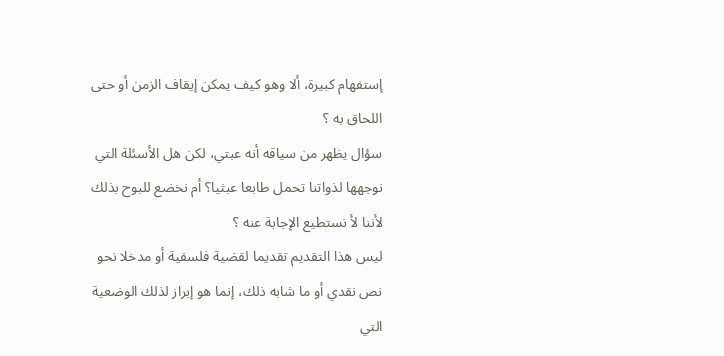إستفهام كبيرة، ألا وهو كيف يمكن إيقاف الزمن أو حتى اللحاق به ؟
سؤال يظهر من سياقه أنه عبتي، لكن هل الأسئلة التي نوجهها لذواتنا تحمل طابعا عبثيا؟ أم نخضع للبوح بذلك لأننا لأ نستطيع الإجابة عنه ؟
ليس هذا التقديم تقديما لقضية فلسفية أو مدخلا نحو نص نقدي أو ما شابه ذلك، إنما هو إبراز لذلك الوضعية التي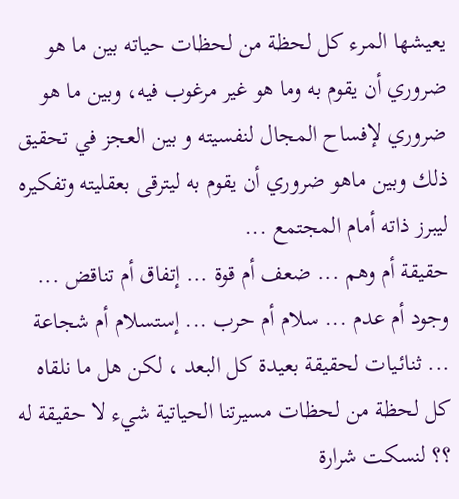يعيشها المرء كل لحظة من لحظات حياته بين ما هو ضروري أن يقوم به وما هو غير مرغوب فيه، وبين ما هو ضروري لإفساح المجال لنفسيته و بين العجز في تحقيق ذلك وبين ماهو ضروري أن يقوم به ليترقى بعقليته وتفكيره ليبرز ذاته أمام المجتمع ...
حقيقة أم وهم ... ضعف أم قوة ... إتفاق أم تناقض ... وجود أم عدم ... سلام أم حرب ... إستسلام أم شجاعة ... ثنائـيات لحقيقة بعيدة كل البعد ، لكن هل ما نلقاه كل لحظة من لحظات مسيرتنا الحياتية شيء لا حقيقة له ؟؟ لنسكت شرارة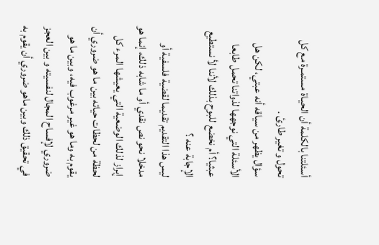أسئلتنا بالكلمة أن الحيـاة مستمـرة مع كل تحول و تغير طارئ .
سؤال يظهر من سياقه أنه عبتي، لكن هل الأسئلة التي نوجهها لذواتنا تحمل طابعا عبثيا؟ أم نخضع للبوح بذلك لأننا لأ نستطيع الإجابة عنه ؟
ليس هذا التقديم تقديما لقضية فلسفية أو مدخلا نحو نص نقدي أو ما شابه ذلك، إنما هو إبراز لذلك الوضعية التي يعيشها المرء كل لحظة من لحظات حياته بين ما هو ضروري أن يقوم به وما هو غير مرغوب فيه، وبين ما هو ضروري لإفساح المجال لنفسيته و بين العجز في تحقيق ذلك وبين ماهو ضروري أن يقوم به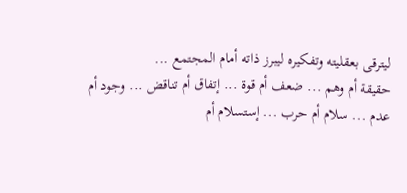ليترقى بعقليته وتفكيره ليبرز ذاته أمام المجتمع ...
حقيقة أم وهم ... ضعف أم قوة ... إتفاق أم تناقض ... وجود أم عدم ... سلام أم حرب ... إستسلام أم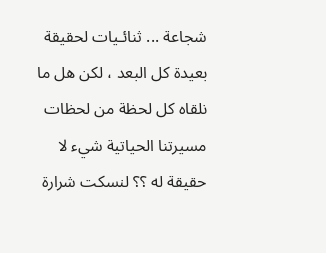شجاعة ... ثنائـيات لحقيقة بعيدة كل البعد ، لكن هل ما نلقاه كل لحظة من لحظات مسيرتنا الحياتية شيء لا حقيقة له ؟؟ لنسكت شرارة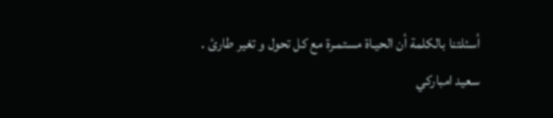أسئلتنا بالكلمة أن الحيـاة مستمـرة مع كل تحول و تغير طارئ .
سعيد امباركي